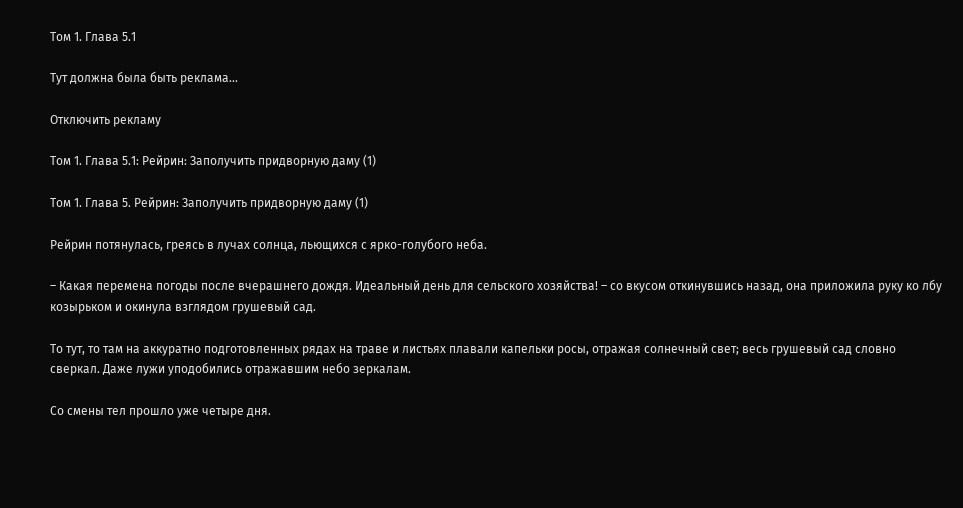Том 1. Глава 5.1

Тут должна была быть реклама...

Отключить рекламу

Том 1. Глава 5.1: Рейрин: Заполучить придворную даму (1)

Том 1. Глава 5. Рейрин: Заполучить придворную даму (1)

Рейрин потянулась, греясь в лучах солнца, льющихся с ярко-голубого неба.

– Какая перемена погоды после вчерашнего дождя. Идеальный день для сельского хозяйства! – со вкусом откинувшись назад, она приложила руку ко лбу козырьком и окинула взглядом грушевый сад.

То тут, то там на аккуратно подготовленных рядах на траве и листьях плавали капельки росы, отражая солнечный свет; весь грушевый сад словно сверкал. Даже лужи уподобились отражавшим небо зеркалам.

Со смены тел прошло уже четыре дня.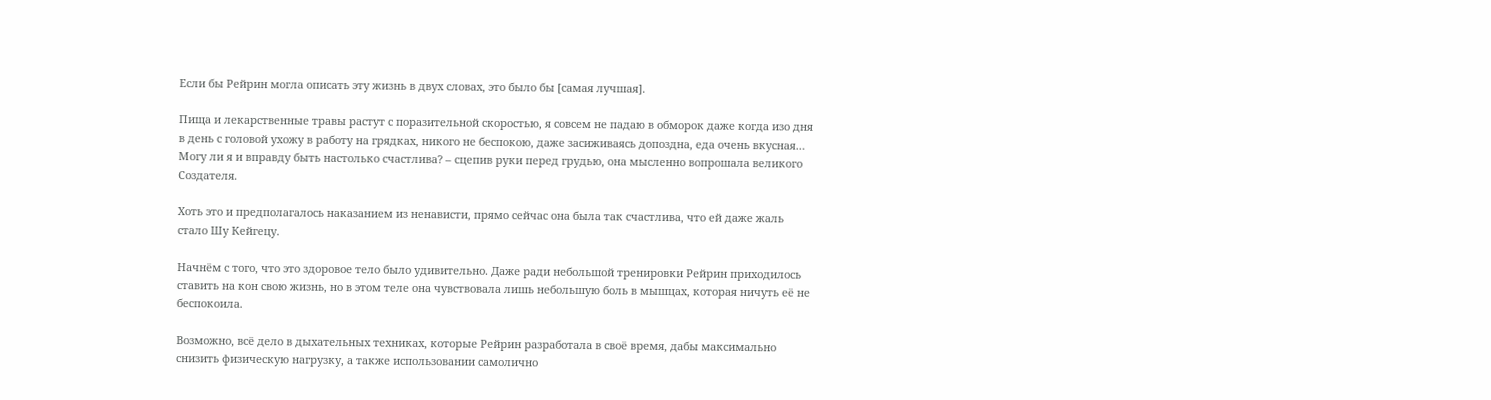Если бы Рейрин могла описать эту жизнь в двух словах, это было бы [самая лучшая].

Пища и лекарственные травы растут с поразительной скоростью, я совсем не падаю в обморок даже когда изо дня в день с головой ухожу в работу на грядках, никого не беспокою, даже засиживаясь допоздна, еда очень вкусная… Могу ли я и вправду быть настолько счастлива? – сцепив руки перед грудью, она мысленно вопрошала великого Создателя.

Хоть это и предполагалось наказанием из ненависти, прямо сейчас она была так счастлива, что ей даже жаль стало Шу Кейгецу.

Начнём с того, что это здоровое тело было удивительно. Даже ради небольшой тренировки Рейрин приходилось ставить на кон свою жизнь, но в этом теле она чувствовала лишь небольшую боль в мышцах, которая ничуть её не беспокоила.

Возможно, всё дело в дыхательных техниках, которые Рейрин разработала в своё время, дабы максимально снизить физическую нагрузку, а также использовании самолично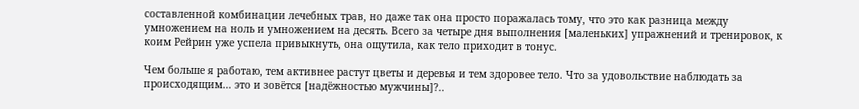составленной комбинации лечебных трав, но даже так она просто поражалась тому, что это как разница между умножением на ноль и умножением на десять. Всего за четыре дня выполнения [маленьких] упражнений и тренировок, к коим Рейрин уже успела привыкнуть, она ощутила, как тело приходит в тонус.

Чем больше я работаю, тем активнее растут цветы и деревья и тем здоровее тело. Что за удовольствие наблюдать за происходящим… это и зовётся [надёжностью мужчины]?..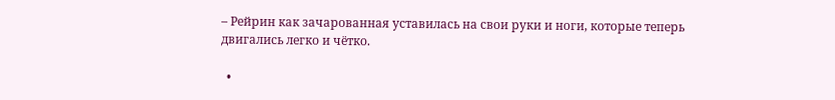– Рейрин как зачарованная уставилась на свои руки и ноги, которые теперь двигались легко и чётко.

  •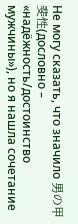Не могу сказать, что значило 男の甲斐性(дословно – «надёжность/достоинство мужчины»), но я нашла сочетание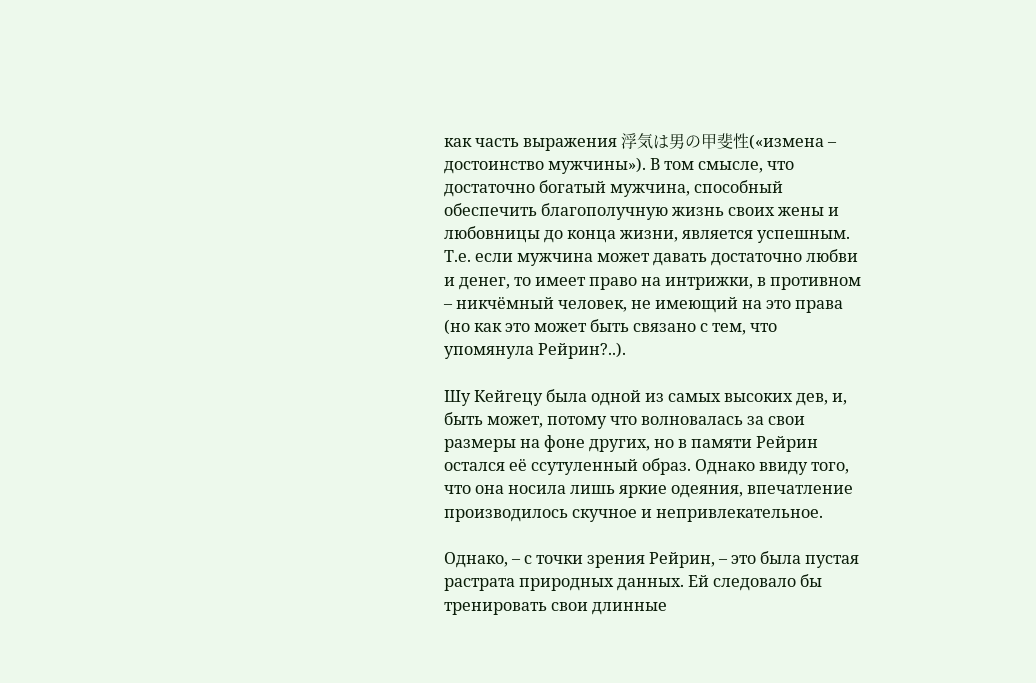как часть выражения 浮気は男の甲斐性(«измена – достоинство мужчины»). В том смысле, что достаточно богатый мужчина, способный обеспечить благополучную жизнь своих жены и любовницы до конца жизни, является успешным. Т.е. если мужчина может давать достаточно любви и денег, то имеет право на интрижки, в противном – никчёмный человек, не имеющий на это права (но как это может быть связано с тем, что упомянула Рейрин?..).

Шу Кейгецу была одной из самых высоких дев, и, быть может, потому что волновалась за свои размеры на фоне других, но в памяти Рейрин остался её ссутуленный образ. Однако ввиду того, что она носила лишь яркие одеяния, впечатление производилось скучное и непривлекательное.

Однако, – с точки зрения Рейрин, – это была пустая растрата природных данных. Ей следовало бы тренировать свои длинные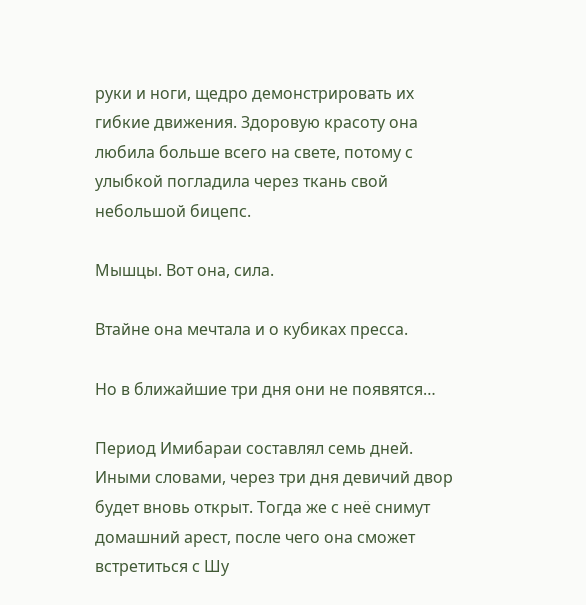руки и ноги, щедро демонстрировать их гибкие движения. Здоровую красоту она любила больше всего на свете, потому с улыбкой погладила через ткань свой небольшой бицепс.

Мышцы. Вот она, сила.

Втайне она мечтала и о кубиках пресса.

Но в ближайшие три дня они не появятся…

Период Имибараи составлял семь дней. Иными словами, через три дня девичий двор будет вновь открыт. Тогда же с неё снимут домашний арест, после чего она сможет встретиться с Шу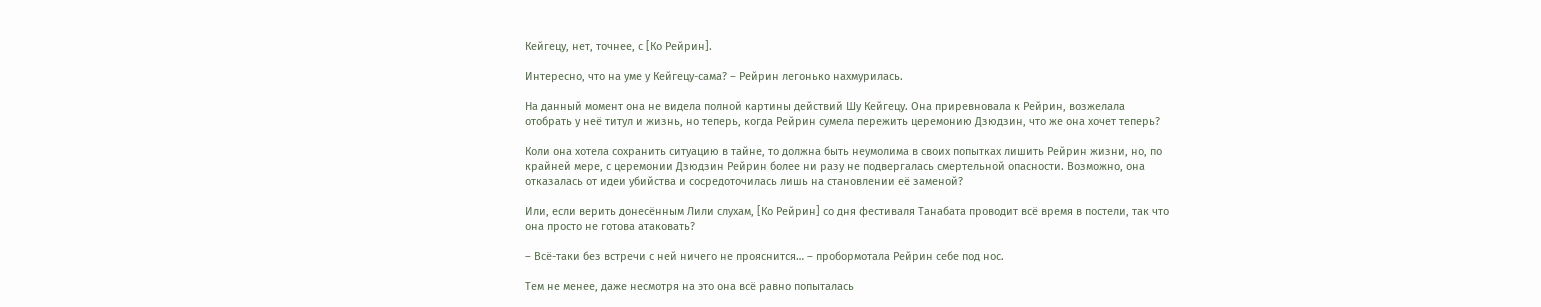Кейгецу, нет, точнее, с [Ко Рейрин].

Интересно, что на уме у Кейгецу-сама? – Рейрин легонько нахмурилась.

На данный момент она не видела полной картины действий Шу Кейгецу. Она приревновала к Рейрин, возжелала отобрать у неё титул и жизнь, но теперь, когда Рейрин сумела пережить церемонию Дзюдзин, что же она хочет теперь?

Коли она хотела сохранить ситуацию в тайне, то должна быть неумолима в своих попытках лишить Рейрин жизни, но, по крайней мере, с церемонии Дзюдзин Рейрин более ни разу не подвергалась смертельной опасности. Возможно, она отказалась от идеи убийства и сосредоточилась лишь на становлении её заменой?

Или, если верить донесённым Лили слухам, [Ко Рейрин] со дня фестиваля Танабата проводит всё время в постели, так что она просто не готова атаковать?

– Всё-таки без встречи с ней ничего не прояснится… – пробормотала Рейрин себе под нос.

Тем не менее, даже несмотря на это она всё равно попыталась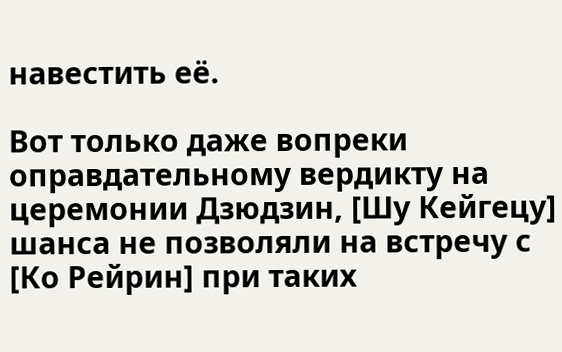навестить её.

Вот только даже вопреки оправдательному вердикту на церемонии Дзюдзин, [Шу Кейгецу] шанса не позволяли на встречу с [Ко Рейрин] при таких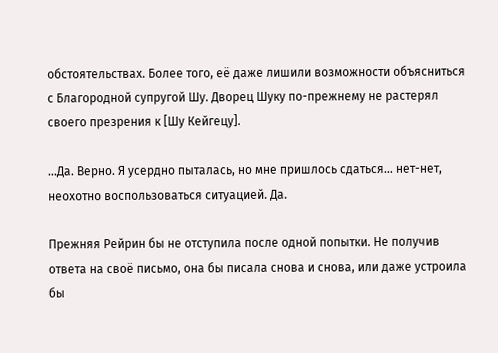обстоятельствах. Более того, её даже лишили возможности объясниться с Благородной супругой Шу. Дворец Шуку по-прежнему не растерял своего презрения к [Шу Кейгецу].

…Да. Верно. Я усердно пыталась, но мне пришлось сдаться… нет-нет, неохотно воспользоваться ситуацией. Да.

Прежняя Рейрин бы не отступила после одной попытки. Не получив ответа на своё письмо, она бы писала снова и снова, или даже устроила бы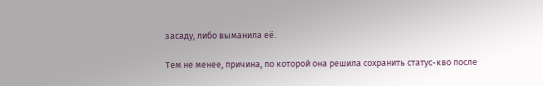засаду, либо выманила её.

Тем не менее, причина, по которой она решила сохранить статус-кво после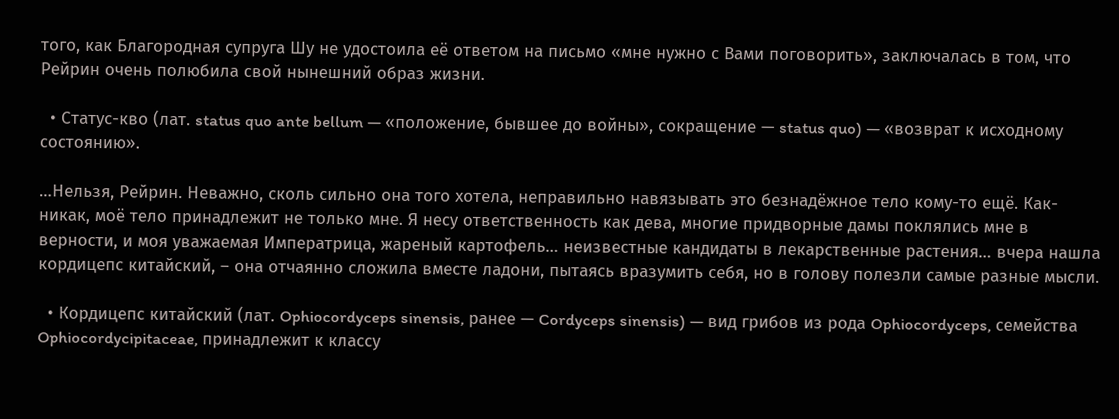того, как Благородная супруга Шу не удостоила её ответом на письмо «мне нужно с Вами поговорить», заключалась в том, что Рейрин очень полюбила свой нынешний образ жизни.

  • Статус-кво (лат. status quo ante bellum — «положение, бывшее до войны», сокращение — status quo) — «возврат к исходному состоянию».

…Нельзя, Рейрин. Неважно, сколь сильно она того хотела, неправильно навязывать это безнадёжное тело кому-то ещё. Как-никак, моё тело принадлежит не только мне. Я несу ответственность как дева, многие придворные дамы поклялись мне в верности, и моя уважаемая Императрица, жареный картофель… неизвестные кандидаты в лекарственные растения… вчера нашла кордицепс китайский, – она отчаянно сложила вместе ладони, пытаясь вразумить себя, но в голову полезли самые разные мысли.

  • Кордицепс китайский (лат. Ophiocordyceps sinensis, ранее — Cordyceps sinensis) — вид грибов из рода Ophiocordyceps, семейства Ophiocordycipitaceae, принадлежит к классу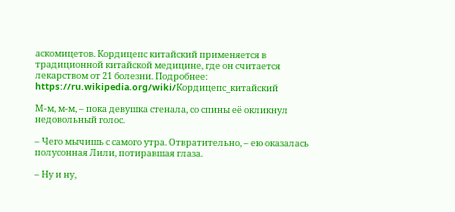аскомицетов. Кордицепс китайский применяется в традиционной китайской медицине, где он считается лекарством от 21 болезни. Подробнее: https://ru.wikipedia.org/wiki/Кордицепс_китайский

М-м, м-м, – пока девушка стенала, со спины её окликнул недовольный голос.

– Чего мычишь с самого утра. Отвратительно, – ею оказалась полусонная Лили, потиравшая глаза.

– Ну и ну,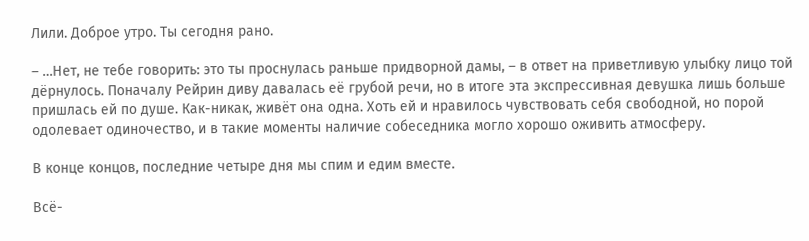Лили. Доброе утро. Ты сегодня рано.

– …Нет, не тебе говорить: это ты проснулась раньше придворной дамы, – в ответ на приветливую улыбку лицо той дёрнулось. Поначалу Рейрин диву давалась её грубой речи, но в итоге эта экспрессивная девушка лишь больше пришлась ей по душе. Как-никак, живёт она одна. Хоть ей и нравилось чувствовать себя свободной, но порой одолевает одиночество, и в такие моменты наличие собеседника могло хорошо оживить атмосферу.

В конце концов, последние четыре дня мы спим и едим вместе.

Всё-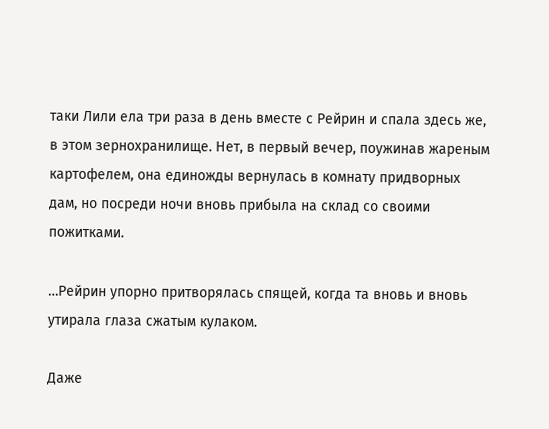таки Лили ела три раза в день вместе с Рейрин и спала здесь же, в этом зернохранилище. Нет, в первый вечер, поужинав жареным картофелем, она единожды вернулась в комнату придворных дам, но посреди ночи вновь прибыла на склад со своими пожитками.

…Рейрин упорно притворялась спящей, когда та вновь и вновь утирала глаза сжатым кулаком.

Даже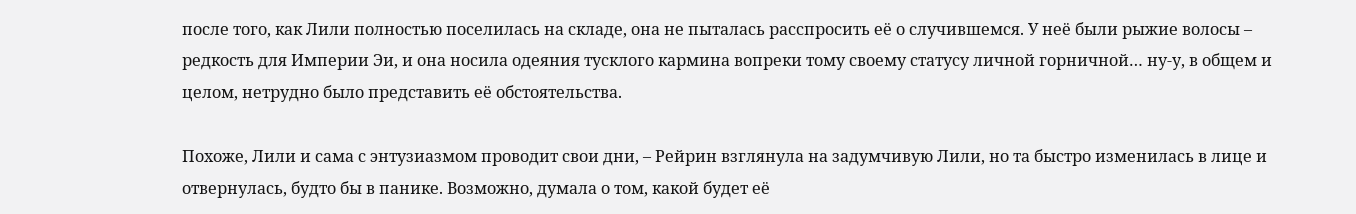после того, как Лили полностью поселилась на складе, она не пыталась расспросить её о случившемся. У неё были рыжие волосы – редкость для Империи Эи, и она носила одеяния тусклого кармина вопреки тому своему статусу личной горничной… ну-у, в общем и целом, нетрудно было представить её обстоятельства.

Похоже, Лили и сама с энтузиазмом проводит свои дни, – Рейрин взглянула на задумчивую Лили, но та быстро изменилась в лице и отвернулась, будто бы в панике. Возможно, думала о том, какой будет её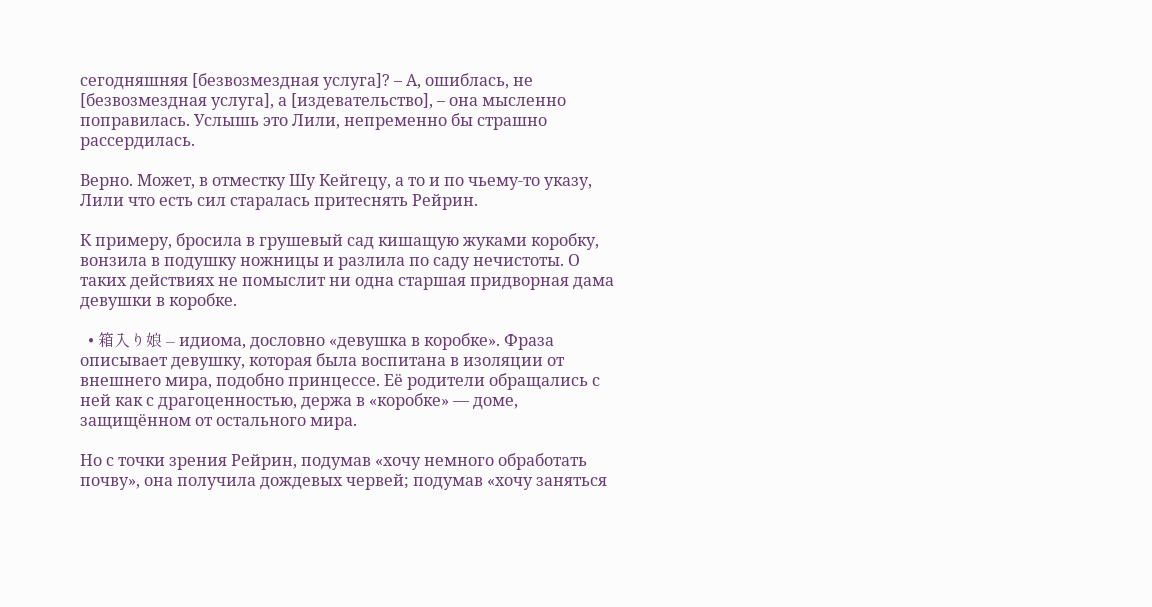сегодняшняя [безвозмездная услуга]? – А, ошиблась, не [безвозмездная услуга], а [издевательство], – она мысленно поправилась. Услышь это Лили, непременно бы страшно рассердилась.

Верно. Может, в отместку Шу Кейгецу, а то и по чьему-то указу, Лили что есть сил старалась притеснять Рейрин.

К примеру, бросила в грушевый сад кишащую жуками коробку, вонзила в подушку ножницы и разлила по саду нечистоты. О таких действиях не помыслит ни одна старшая придворная дама девушки в коробке.

  • 箱入り娘 – идиома, дословно «девушка в коробке». Фраза описывает девушку, которая была воспитана в изоляции от внешнего мира, подобно принцессе. Её родители обращались с ней как с драгоценностью, держа в «коробке» — доме, защищённом от остального мира.

Но с точки зрения Рейрин, подумав «хочу немного обработать почву», она получила дождевых червей; подумав «хочу заняться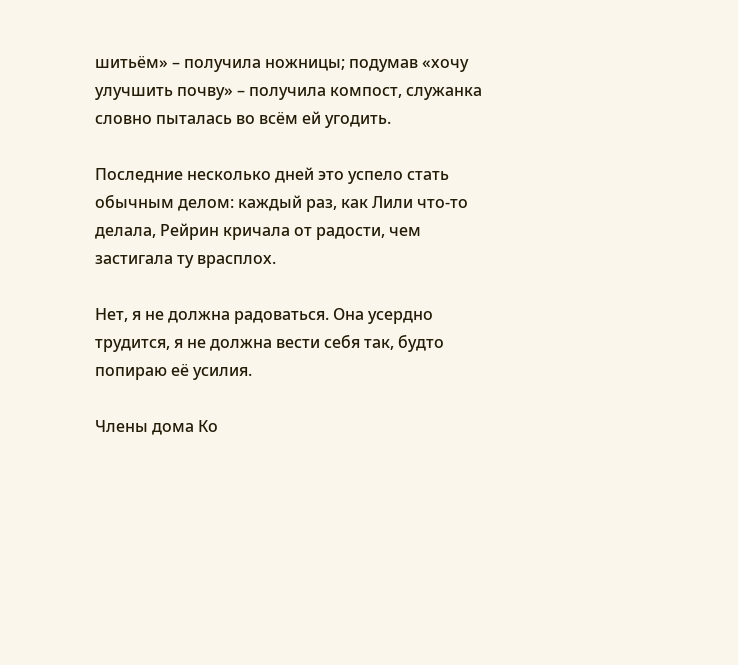шитьём» – получила ножницы; подумав «хочу улучшить почву» – получила компост, служанка словно пыталась во всём ей угодить.

Последние несколько дней это успело стать обычным делом: каждый раз, как Лили что-то делала, Рейрин кричала от радости, чем застигала ту врасплох.

Нет, я не должна радоваться. Она усердно трудится, я не должна вести себя так, будто попираю её усилия.

Члены дома Ко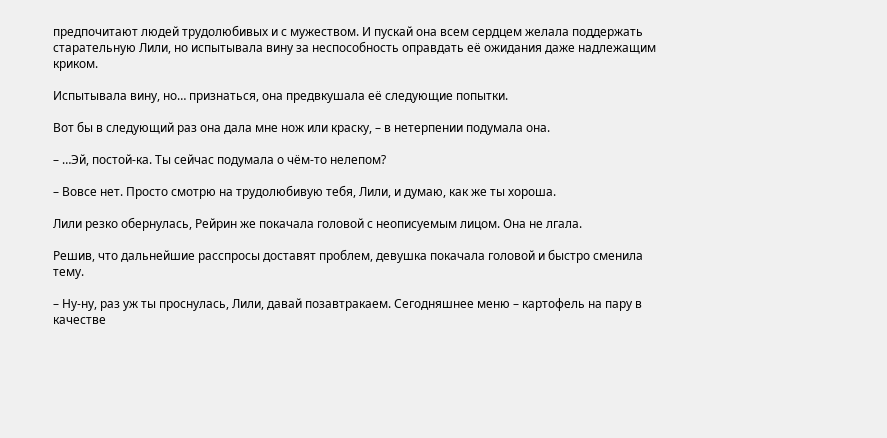предпочитают людей трудолюбивых и с мужеством. И пускай она всем сердцем желала поддержать старательную Лили, но испытывала вину за неспособность оправдать её ожидания даже надлежащим криком.

Испытывала вину, но… признаться, она предвкушала её следующие попытки.

Вот бы в следующий раз она дала мне нож или краску, – в нетерпении подумала она.

– …Эй, постой-ка. Ты сейчас подумала о чём-то нелепом?

– Вовсе нет. Просто смотрю на трудолюбивую тебя, Лили, и думаю, как же ты хороша.

Лили резко обернулась, Рейрин же покачала головой с неописуемым лицом. Она не лгала.

Решив, что дальнейшие расспросы доставят проблем, девушка покачала головой и быстро сменила тему.

– Ну-ну, раз уж ты проснулась, Лили, давай позавтракаем. Сегодняшнее меню – картофель на пару в качестве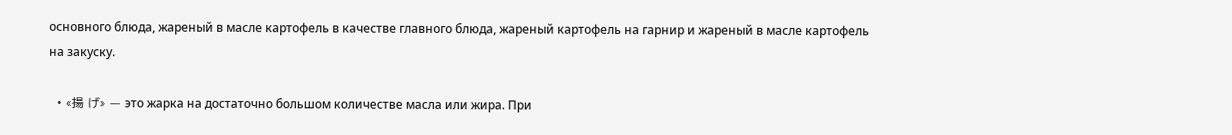основного блюда, жареный в масле картофель в качестве главного блюда, жареный картофель на гарнир и жареный в масле картофель на закуску.

  • «揚 げ» — это жарка на достаточно большом количестве масла или жира. При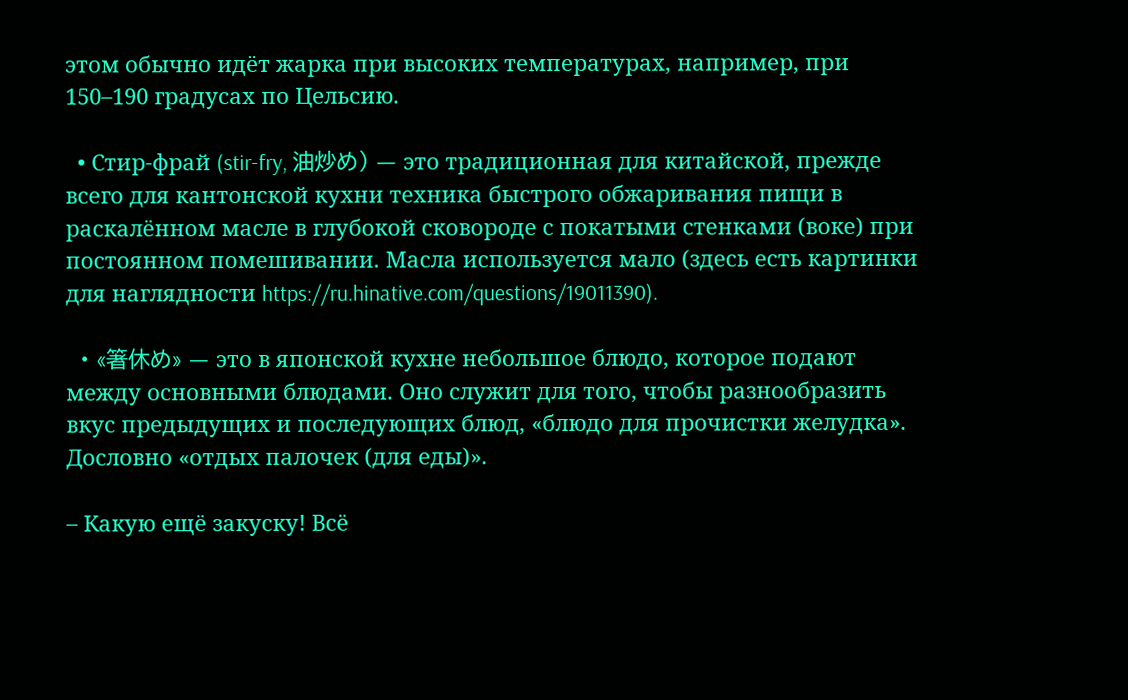этом обычно идёт жарка при высоких температурах, например, при 150–190 градусах по Цельсию.

  • Стир-фрай (stir-fry, 油炒め) — это традиционная для китайской, прежде всего для кантонской кухни техника быстрого обжаривания пищи в раскалённом масле в глубокой сковороде с покатыми стенками (воке) при постоянном помешивании. Масла используется мало (здесь есть картинки для наглядности https://ru.hinative.com/questions/19011390).

  • «箸休め» — это в японской кухне небольшое блюдо, которое подают между основными блюдами. Оно служит для того, чтобы разнообразить вкус предыдущих и последующих блюд, «блюдо для прочистки желудка». Дословно «отдых палочек (для еды)».

– Какую ещё закуску! Всё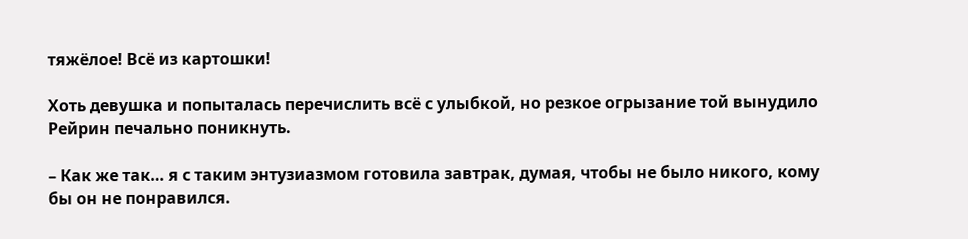тяжёлое! Всё из картошки!

Хоть девушка и попыталась перечислить всё с улыбкой, но резкое огрызание той вынудило Рейрин печально поникнуть.

– Как же так… я с таким энтузиазмом готовила завтрак, думая, чтобы не было никого, кому бы он не понравился.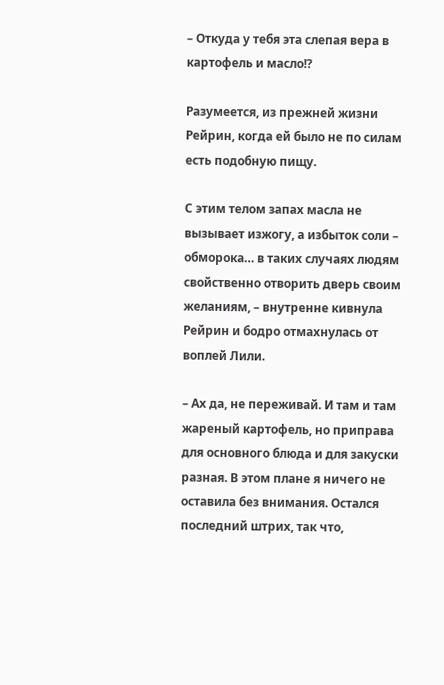– Откуда у тебя эта слепая вера в картофель и масло!?

Разумеется, из прежней жизни Рейрин, когда ей было не по силам есть подобную пищу.

С этим телом запах масла не вызывает изжогу, а избыток соли – обморока… в таких случаях людям свойственно отворить дверь своим желаниям, – внутренне кивнула Рейрин и бодро отмахнулась от воплей Лили.

– Ах да, не переживай. И там и там жареный картофель, но приправа для основного блюда и для закуски разная. В этом плане я ничего не оставила без внимания. Остался последний штрих, так что,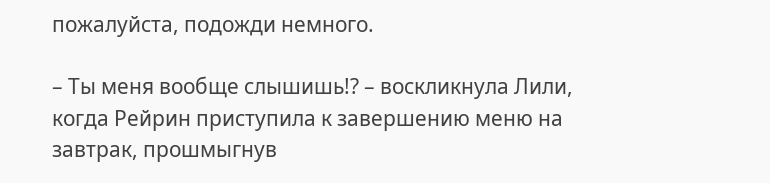пожалуйста, подожди немного.

– Ты меня вообще слышишь!? – воскликнула Лили, когда Рейрин приступила к завершению меню на завтрак, прошмыгнув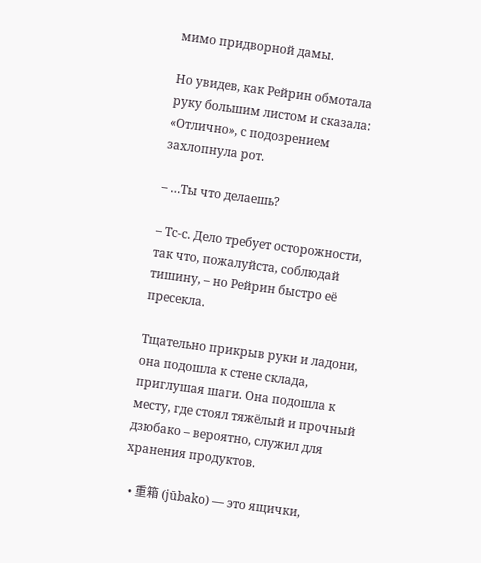мимо придворной дамы.

Но увидев, как Рейрин обмотала руку большим листом и сказала: «Отлично», с подозрением захлопнула рот.

– …Ты что делаешь?

– Тс-с. Дело требует осторожности, так что, пожалуйста, соблюдай тишину, – но Рейрин быстро её пресекла.

Тщательно прикрыв руки и ладони, она подошла к стене склада, приглушая шаги. Она подошла к месту, где стоял тяжёлый и прочный дзюбако – вероятно, служил для хранения продуктов.

  • 重箱 (jūbako) — это ящички,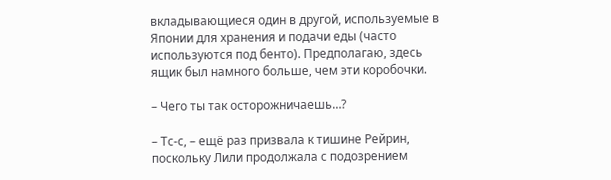вкладывающиеся один в другой, используемые в Японии для хранения и подачи еды (часто используются под бенто). Предполагаю, здесь ящик был намного больше, чем эти коробочки.

– Чего ты так осторожничаешь…?

– Тс-с, – ещё раз призвала к тишине Рейрин, поскольку Лили продолжала с подозрением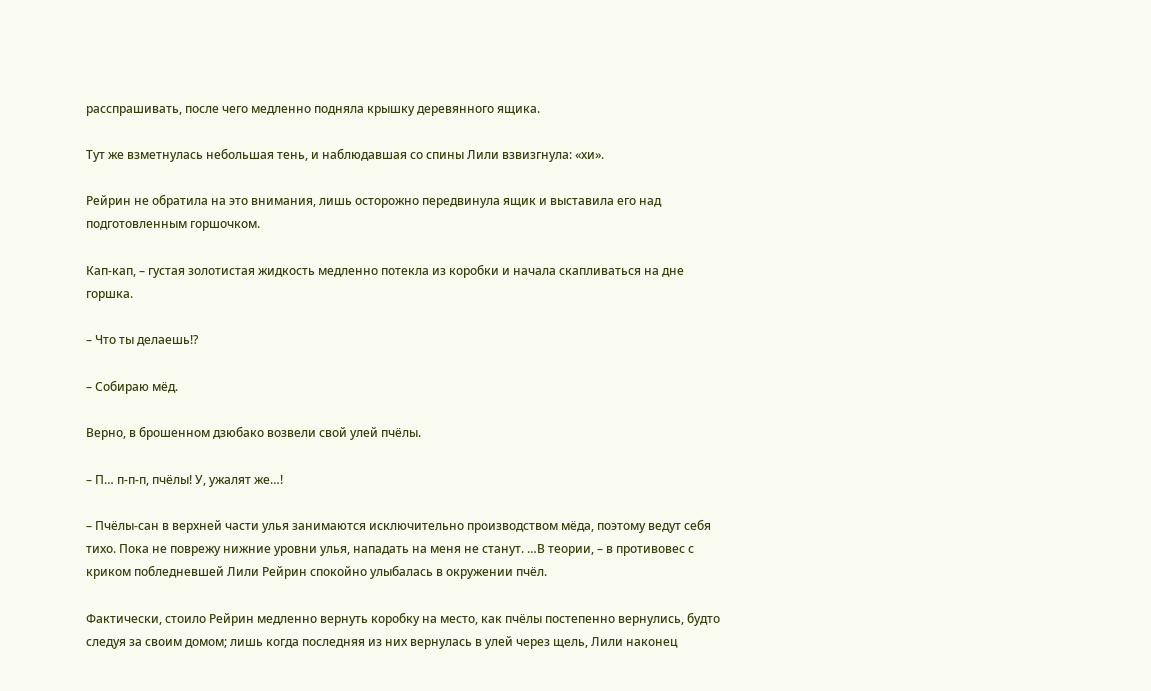расспрашивать, после чего медленно подняла крышку деревянного ящика.

Тут же взметнулась небольшая тень, и наблюдавшая со спины Лили взвизгнула: «хи».

Рейрин не обратила на это внимания, лишь осторожно передвинула ящик и выставила его над подготовленным горшочком.

Кап-кап, – густая золотистая жидкость медленно потекла из коробки и начала скапливаться на дне горшка.

– Что ты делаешь!?

– Собираю мёд.

Верно, в брошенном дзюбако возвели свой улей пчёлы.

– П… п-п-п, пчёлы! У, ужалят же…!

– Пчёлы-сан в верхней части улья занимаются исключительно производством мёда, поэтому ведут себя тихо. Пока не поврежу нижние уровни улья, нападать на меня не станут. …В теории, – в противовес с криком побледневшей Лили Рейрин спокойно улыбалась в окружении пчёл.

Фактически, стоило Рейрин медленно вернуть коробку на место, как пчёлы постепенно вернулись, будто следуя за своим домом; лишь когда последняя из них вернулась в улей через щель, Лили наконец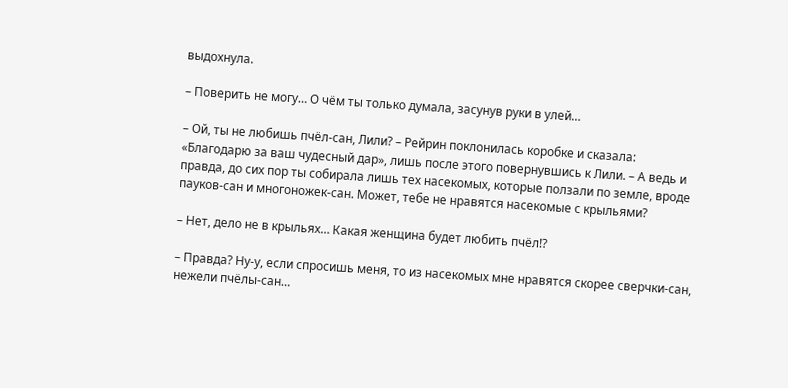выдохнула.

– Поверить не могу… О чём ты только думала, засунув руки в улей…

– Ой, ты не любишь пчёл-сан, Лили? – Рейрин поклонилась коробке и сказала: «Благодарю за ваш чудесный дар», лишь после этого повернувшись к Лили. – А ведь и правда, до сих пор ты собирала лишь тех насекомых, которые ползали по земле, вроде пауков-сан и многоножек-сан. Может, тебе не нравятся насекомые с крыльями?

– Нет, дело не в крыльях… Какая женщина будет любить пчёл!?

– Правда? Ну-у, если спросишь меня, то из насекомых мне нравятся скорее сверчки-сан, нежели пчёлы-сан…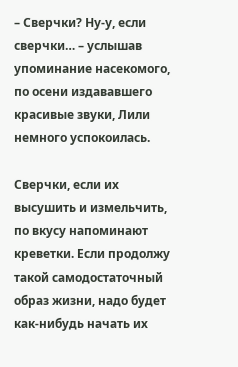– Сверчки? Ну-у, если сверчки… – услышав упоминание насекомого, по осени издававшего красивые звуки, Лили немного успокоилась.

Сверчки, если их высушить и измельчить, по вкусу напоминают креветки. Если продолжу такой самодостаточный образ жизни, надо будет как-нибудь начать их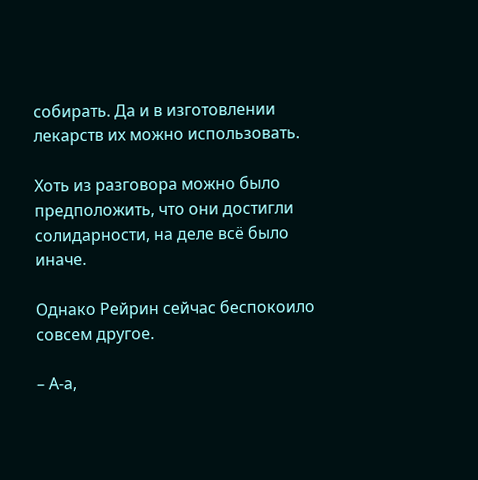собирать. Да и в изготовлении лекарств их можно использовать.

Хоть из разговора можно было предположить, что они достигли солидарности, на деле всё было иначе.

Однако Рейрин сейчас беспокоило совсем другое.

– А-а,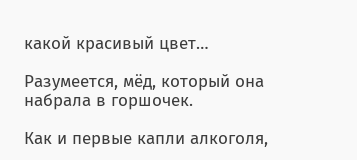какой красивый цвет…

Разумеется, мёд, который она набрала в горшочек.

Как и первые капли алкоголя,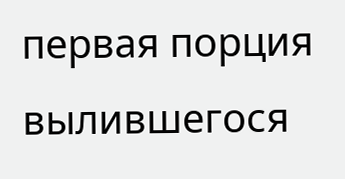первая порция вылившегося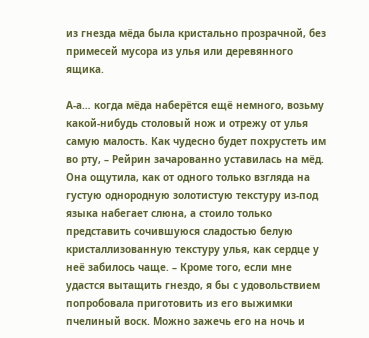из гнезда мёда была кристально прозрачной, без примесей мусора из улья или деревянного ящика.

А-а… когда мёда наберётся ещё немного, возьму какой-нибудь столовый нож и отрежу от улья самую малость. Как чудесно будет похрустеть им во рту, – Рейрин зачарованно уставилась на мёд. Она ощутила, как от одного только взгляда на густую однородную золотистую текстуру из-под языка набегает слюна, а стоило только представить сочившуюся сладостью белую кристаллизованную текстуру улья, как сердце у неё забилось чаще. – Кроме того, если мне удастся вытащить гнездо, я бы с удовольствием попробовала приготовить из его выжимки пчелиный воск. Можно зажечь его на ночь и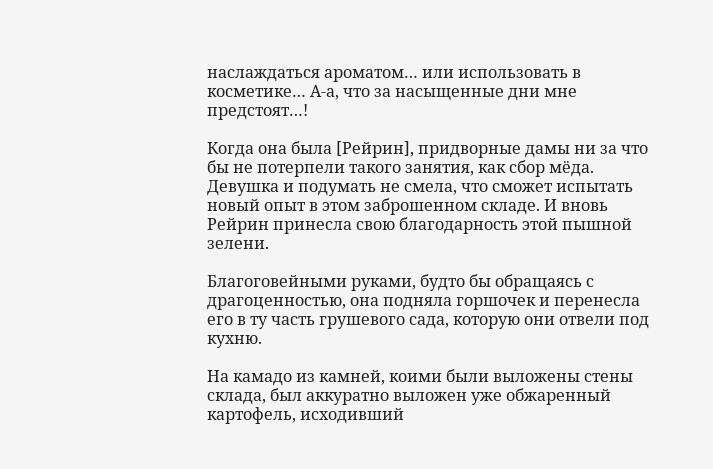наслаждаться ароматом… или использовать в косметике… А-а, что за насыщенные дни мне предстоят…!

Когда она была [Рейрин], придворные дамы ни за что бы не потерпели такого занятия, как сбор мёда. Девушка и подумать не смела, что сможет испытать новый опыт в этом заброшенном складе. И вновь Рейрин принесла свою благодарность этой пышной зелени.

Благоговейными руками, будто бы обращаясь с драгоценностью, она подняла горшочек и перенесла его в ту часть грушевого сада, которую они отвели под кухню.

На камадо из камней, коими были выложены стены склада, был аккуратно выложен уже обжаренный картофель, исходивший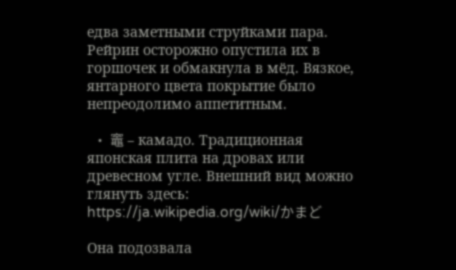едва заметными струйками пара. Рейрин осторожно опустила их в горшочек и обмакнула в мёд. Вязкое, янтарного цвета покрытие было непреодолимо аппетитным.

  • 竈 – камадо. Традиционная японская плита на дровах или древесном угле. Внешний вид можно глянуть здесь: https://ja.wikipedia.org/wiki/かまど

Она подозвала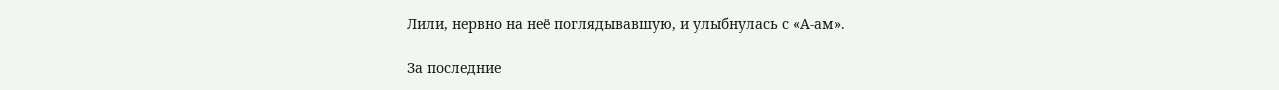Лили, нервно на неё поглядывавшую, и улыбнулась с «А-ам».

За последние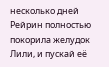несколько дней Рейрин полностью покорила желудок Лили, и пускай её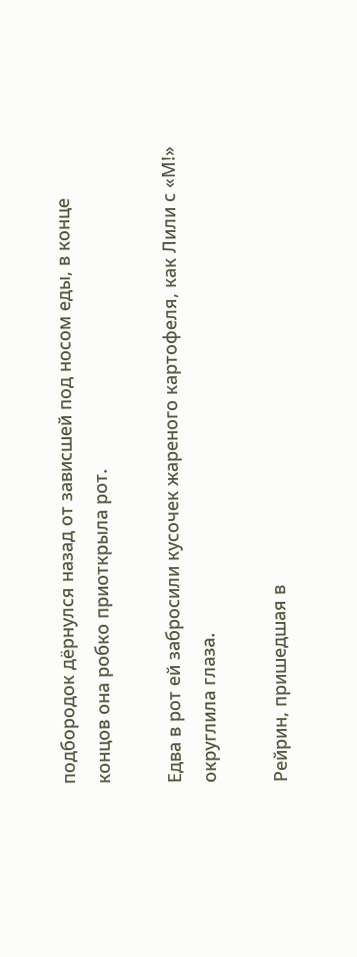подбородок дёрнулся назад от зависшей под носом еды, в конце концов она робко приоткрыла рот.

Едва в рот ей забросили кусочек жареного картофеля, как Лили с «М!» округлила глаза.

Рейрин, пришедшая в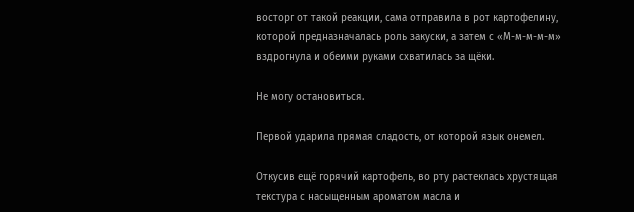восторг от такой реакции, сама отправила в рот картофелину, которой предназначалась роль закуски, а затем с «М-м-м-м-м» вздрогнула и обеими руками схватилась за щёки.

Не могу остановиться.

Первой ударила прямая сладость, от которой язык онемел.

Откусив ещё горячий картофель, во рту растеклась хрустящая текстура с насыщенным ароматом масла и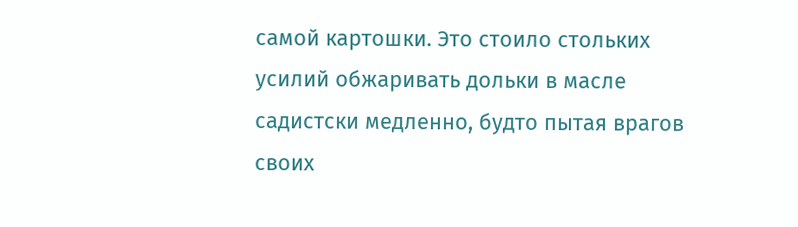самой картошки. Это стоило стольких усилий обжаривать дольки в масле садистски медленно, будто пытая врагов своих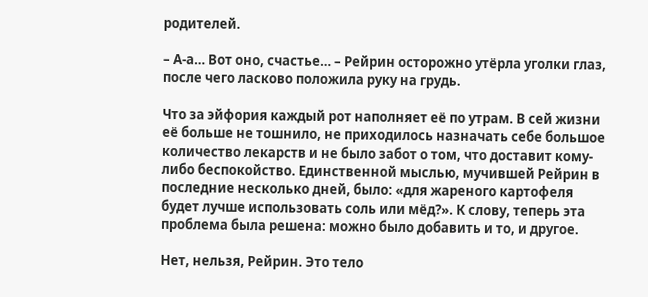родителей.

– А-а… Вот оно, счастье… – Рейрин осторожно утёрла уголки глаз, после чего ласково положила руку на грудь.

Что за эйфория каждый рот наполняет её по утрам. В сей жизни её больше не тошнило, не приходилось назначать себе большое количество лекарств и не было забот о том, что доставит кому-либо беспокойство. Единственной мыслью, мучившей Рейрин в последние несколько дней, было: «для жареного картофеля будет лучше использовать соль или мёд?». К слову, теперь эта проблема была решена: можно было добавить и то, и другое.

Нет, нельзя, Рейрин. Это тело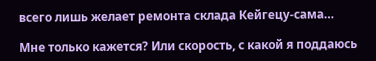всего лишь желает ремонта склада Кейгецу-сама…

Мне только кажется? Или скорость, с какой я поддаюсь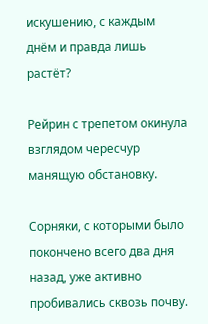искушению, с каждым днём и правда лишь растёт?

Рейрин с трепетом окинула взглядом чересчур манящую обстановку.

Сорняки, с которыми было покончено всего два дня назад, уже активно пробивались сквозь почву.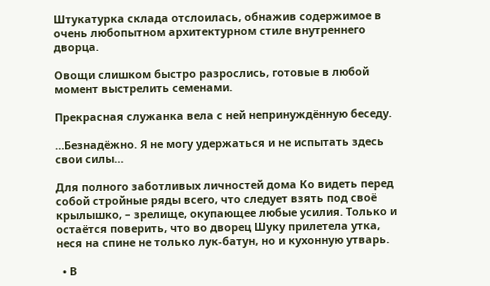Штукатурка склада отслоилась, обнажив содержимое в очень любопытном архитектурном стиле внутреннего дворца.

Овощи слишком быстро разрослись, готовые в любой момент выстрелить семенами.

Прекрасная служанка вела с ней непринуждённую беседу.

…Безнадёжно. Я не могу удержаться и не испытать здесь свои силы…

Для полного заботливых личностей дома Ко видеть перед собой стройные ряды всего, что следует взять под своё крылышко, – зрелище, окупающее любые усилия. Только и остаётся поверить, что во дворец Шуку прилетела утка, неся на спине не только лук-батун, но и кухонную утварь.

  • В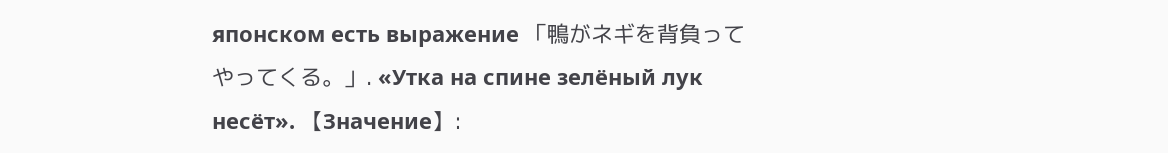японском есть выражение 「鴨がネギを背負ってやってくる。」. «Утка на спине зелёный лук несёт». 【Значение】: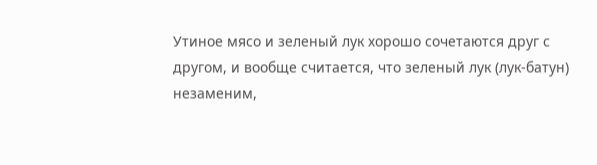Утиное мясо и зеленый лук хорошо сочетаются друг с другом, и вообще считается, что зеленый лук (лук-батун) незаменим,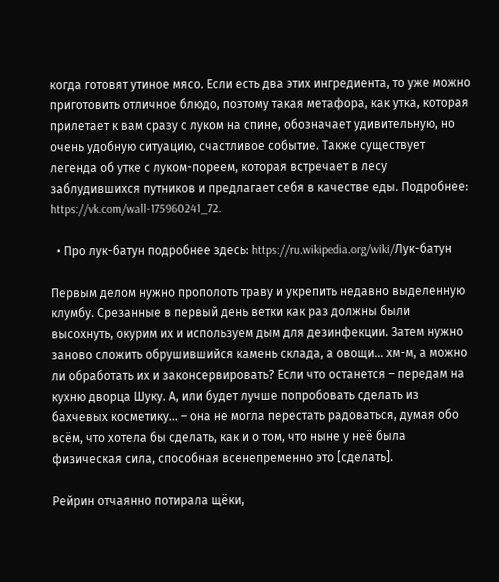когда готовят утиное мясо. Если есть два этих ингредиента, то уже можно приготовить отличное блюдо, поэтому такая метафора, как утка, которая прилетает к вам сразу с луком на спине, обозначает удивительную, но очень удобную ситуацию, счастливое событие. Также существует легенда об утке с луком-пореем, которая встречает в лесу заблудившихся путников и предлагает себя в качестве еды. Подробнее: https://vk.com/wall-175960241_72.

  • Про лук-батун подробнее здесь: https://ru.wikipedia.org/wiki/Лук-батун

Первым делом нужно прополоть траву и укрепить недавно выделенную клумбу. Срезанные в первый день ветки как раз должны были высохнуть, окурим их и используем дым для дезинфекции. Затем нужно заново сложить обрушившийся камень склада, а овощи… хм-м, а можно ли обработать их и законсервировать? Если что останется – передам на кухню дворца Шуку. А, или будет лучше попробовать сделать из бахчевых косметику… – она не могла перестать радоваться, думая обо всём, что хотела бы сделать, как и о том, что ныне у неё была физическая сила, способная всенепременно это [сделать].

Рейрин отчаянно потирала щёки,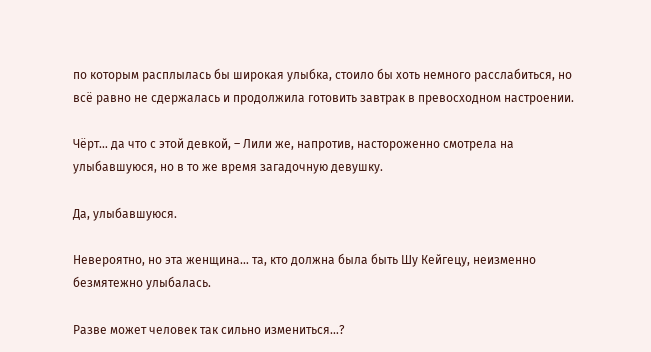по которым расплылась бы широкая улыбка, стоило бы хоть немного расслабиться, но всё равно не сдержалась и продолжила готовить завтрак в превосходном настроении.

Чёрт… да что с этой девкой, – Лили же, напротив, настороженно смотрела на улыбавшуюся, но в то же время загадочную девушку.

Да, улыбавшуюся.

Невероятно, но эта женщина… та, кто должна была быть Шу Кейгецу, неизменно безмятежно улыбалась.

Разве может человек так сильно измениться…?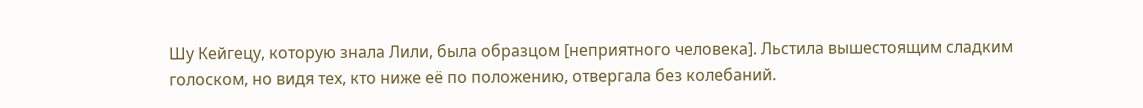Шу Кейгецу, которую знала Лили, была образцом [неприятного человека]. Льстила вышестоящим сладким голоском, но видя тех, кто ниже её по положению, отвергала без колебаний.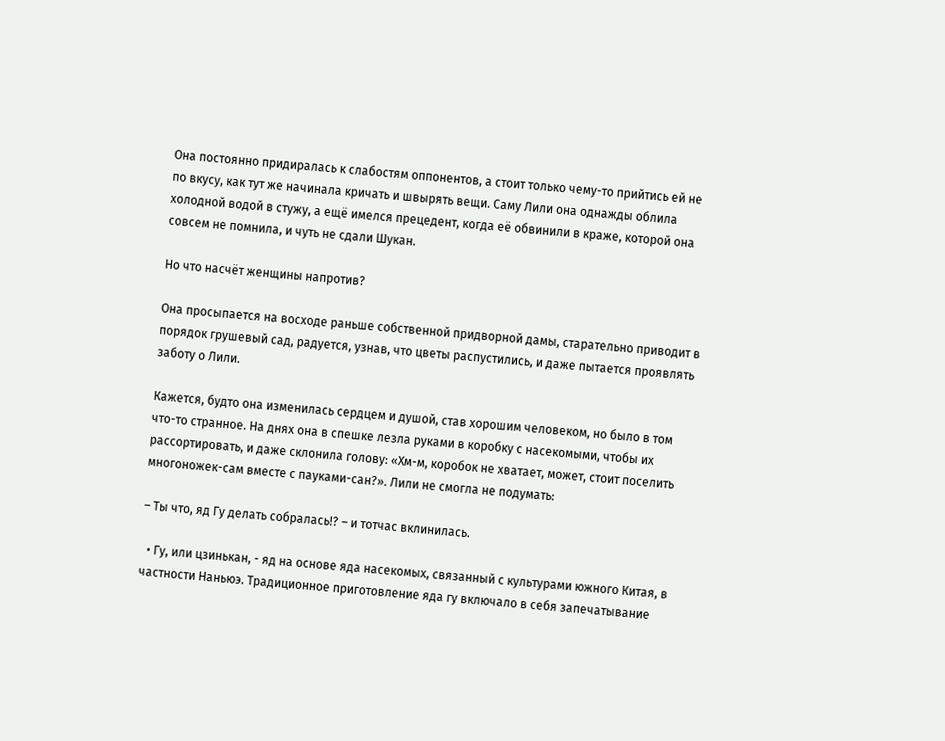Она постоянно придиралась к слабостям оппонентов, а стоит только чему-то прийтись ей не по вкусу, как тут же начинала кричать и швырять вещи. Саму Лили она однажды облила холодной водой в стужу, а ещё имелся прецедент, когда её обвинили в краже, которой она совсем не помнила, и чуть не сдали Шукан.

Но что насчёт женщины напротив?

Она просыпается на восходе раньше собственной придворной дамы, старательно приводит в порядок грушевый сад, радуется, узнав, что цветы распустились, и даже пытается проявлять заботу о Лили.

Кажется, будто она изменилась сердцем и душой, став хорошим человеком, но было в том что-то странное. На днях она в спешке лезла руками в коробку с насекомыми, чтобы их рассортировать, и даже склонила голову: «Хм-м, коробок не хватает, может, стоит поселить многоножек-сам вместе с пауками-сан?». Лили не смогла не подумать:

– Ты что, яд Гу делать собралась!? – и тотчас вклинилась.

  • Гу, или цзинькан, - яд на основе яда насекомых, связанный с культурами южного Китая, в частности Наньюэ. Традиционное приготовление яда гу включало в себя запечатывание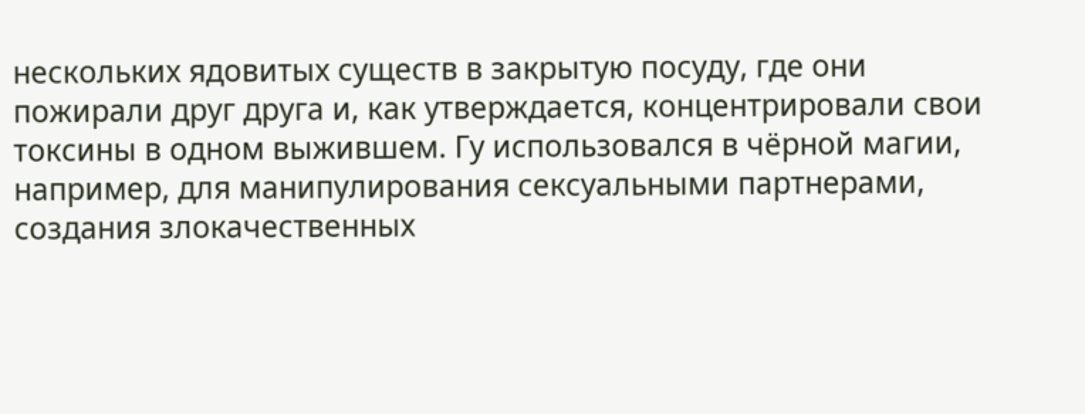нескольких ядовитых существ в закрытую посуду, где они пожирали друг друга и, как утверждается, концентрировали свои токсины в одном выжившем. Гу использовался в чёрной магии, например, для манипулирования сексуальными партнерами, создания злокачественных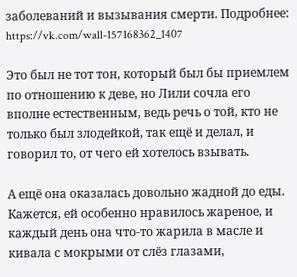заболеваний и вызывания смерти. Подробнее: https://vk.com/wall-157168362_1407

Это был не тот тон, который был бы приемлем по отношению к деве, но Лили сочла его вполне естественным, ведь речь о той, кто не только был злодейкой, так ещё и делал, и говорил то, от чего ей хотелось взывать.

А ещё она оказалась довольно жадной до еды. Кажется, ей особенно нравилось жареное, и каждый день она что-то жарила в масле и кивала с мокрыми от слёз глазами,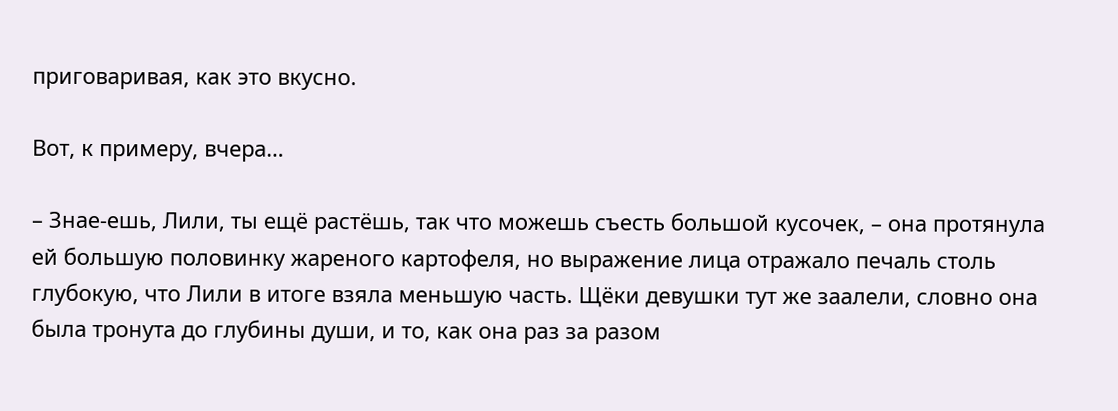приговаривая, как это вкусно.

Вот, к примеру, вчера…

– Знае-ешь, Лили, ты ещё растёшь, так что можешь съесть большой кусочек, – она протянула ей большую половинку жареного картофеля, но выражение лица отражало печаль столь глубокую, что Лили в итоге взяла меньшую часть. Щёки девушки тут же заалели, словно она была тронута до глубины души, и то, как она раз за разом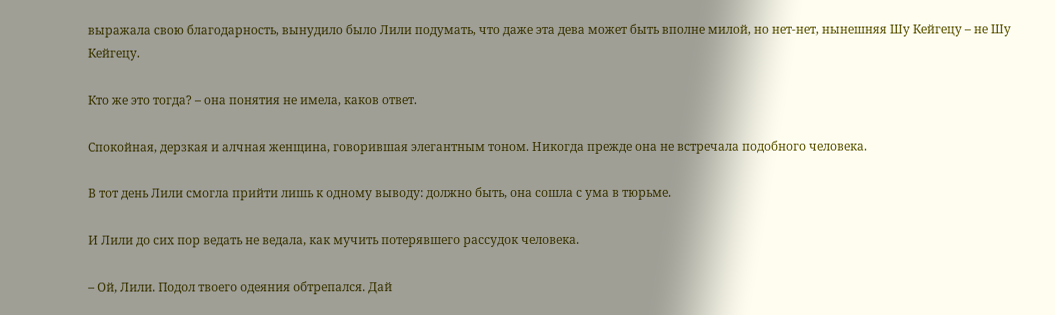выражала свою благодарность, вынудило было Лили подумать, что даже эта дева может быть вполне милой, но нет-нет, нынешняя Шу Кейгецу – не Шу Кейгецу.

Кто же это тогда? – она понятия не имела, каков ответ.

Спокойная, дерзкая и алчная женщина, говорившая элегантным тоном. Никогда прежде она не встречала подобного человека.

В тот день Лили смогла прийти лишь к одному выводу: должно быть, она сошла с ума в тюрьме.

И Лили до сих пор ведать не ведала, как мучить потерявшего рассудок человека.

– Ой, Лили. Подол твоего одеяния обтрепался. Дай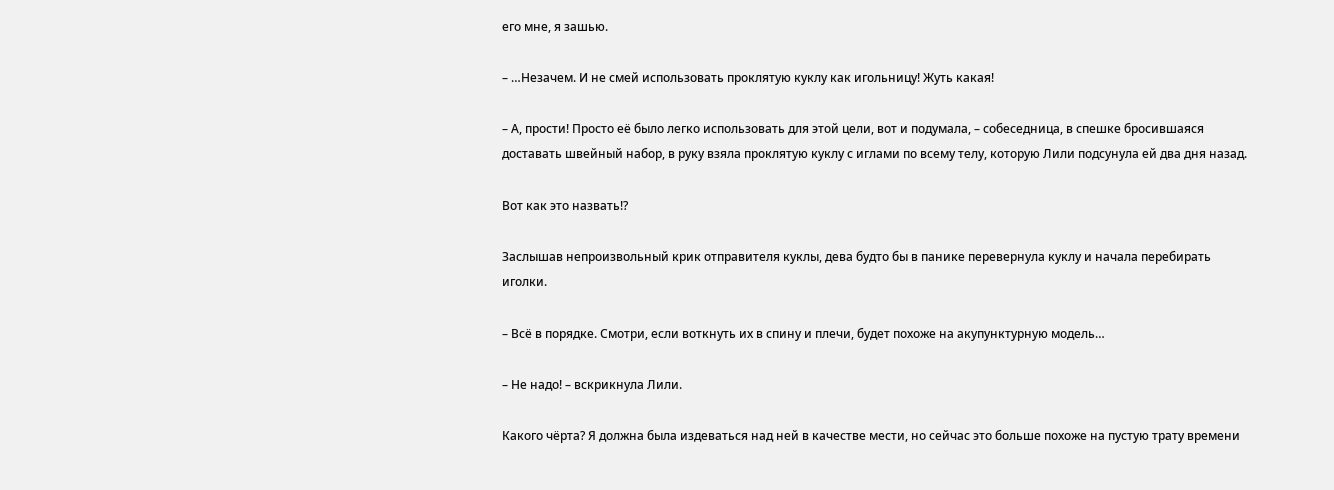его мне, я зашью.

– …Незачем. И не смей использовать проклятую куклу как игольницу! Жуть какая!

– А, прости! Просто её было легко использовать для этой цели, вот и подумала, – собеседница, в спешке бросившаяся доставать швейный набор, в руку взяла проклятую куклу с иглами по всему телу, которую Лили подсунула ей два дня назад.

Вот как это назвать!?

Заслышав непроизвольный крик отправителя куклы, дева будто бы в панике перевернула куклу и начала перебирать иголки.

– Всё в порядке. Смотри, если воткнуть их в спину и плечи, будет похоже на акупунктурную модель…

– Не надо! – вскрикнула Лили.

Какого чёрта? Я должна была издеваться над ней в качестве мести, но сейчас это больше похоже на пустую трату времени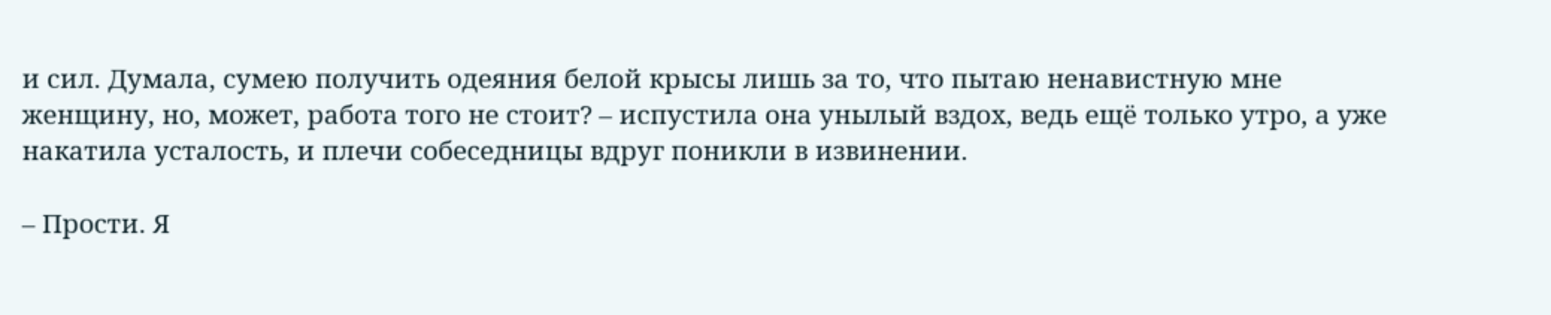и сил. Думала, сумею получить одеяния белой крысы лишь за то, что пытаю ненавистную мне женщину, но, может, работа того не стоит? – испустила она унылый вздох, ведь ещё только утро, а уже накатила усталость, и плечи собеседницы вдруг поникли в извинении.

– Прости. Я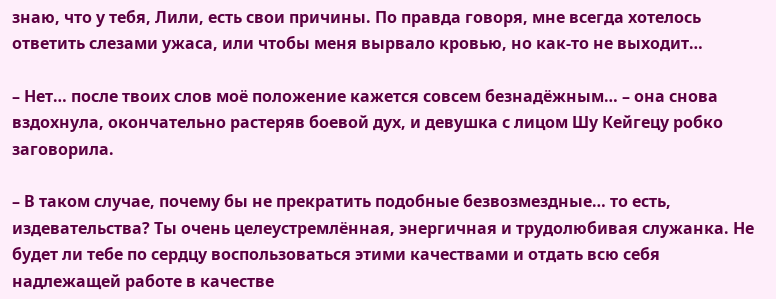знаю, что у тебя, Лили, есть свои причины. По правда говоря, мне всегда хотелось ответить слезами ужаса, или чтобы меня вырвало кровью, но как-то не выходит…

– Нет… после твоих слов моё положение кажется совсем безнадёжным… – она снова вздохнула, окончательно растеряв боевой дух, и девушка с лицом Шу Кейгецу робко заговорила.

– В таком случае, почему бы не прекратить подобные безвозмездные… то есть, издевательства? Ты очень целеустремлённая, энергичная и трудолюбивая служанка. Не будет ли тебе по сердцу воспользоваться этими качествами и отдать всю себя надлежащей работе в качестве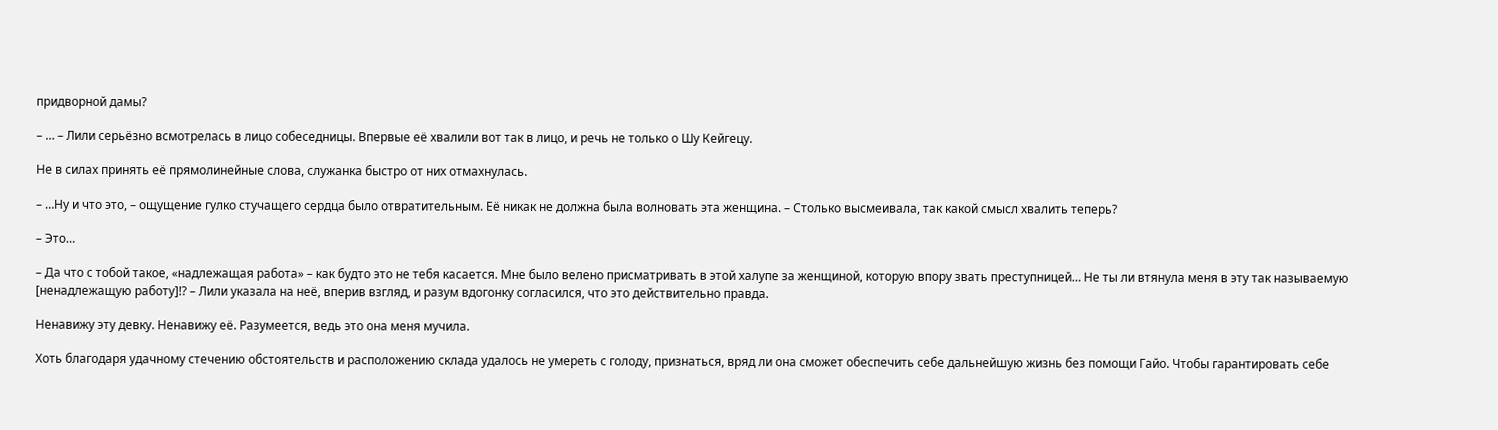придворной дамы?

– … – Лили серьёзно всмотрелась в лицо собеседницы. Впервые её хвалили вот так в лицо, и речь не только о Шу Кейгецу.

Не в силах принять её прямолинейные слова, служанка быстро от них отмахнулась.

– …Ну и что это, – ощущение гулко стучащего сердца было отвратительным. Её никак не должна была волновать эта женщина. – Столько высмеивала, так какой смысл хвалить теперь?

– Это…

– Да что с тобой такое, «надлежащая работа» – как будто это не тебя касается. Мне было велено присматривать в этой халупе за женщиной, которую впору звать преступницей… Не ты ли втянула меня в эту так называемую [ненадлежащую работу]!? – Лили указала на неё, вперив взгляд, и разум вдогонку согласился, что это действительно правда.

Ненавижу эту девку. Ненавижу её. Разумеется, ведь это она меня мучила.

Хоть благодаря удачному стечению обстоятельств и расположению склада удалось не умереть с голоду, признаться, вряд ли она сможет обеспечить себе дальнейшую жизнь без помощи Гайо. Чтобы гарантировать себе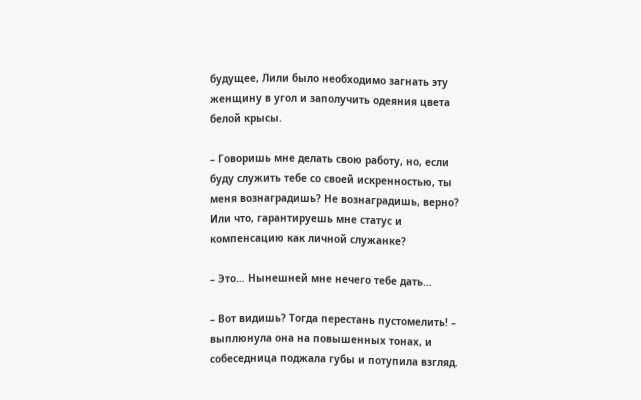будущее, Лили было необходимо загнать эту женщину в угол и заполучить одеяния цвета белой крысы.

– Говоришь мне делать свою работу, но, если буду служить тебе со своей искренностью, ты меня вознаградишь? Не вознаградишь, верно? Или что, гарантируешь мне статус и компенсацию как личной служанке?

– Это… Нынешней мне нечего тебе дать…

– Вот видишь? Тогда перестань пустомелить! – выплюнула она на повышенных тонах, и собеседница поджала губы и потупила взгляд.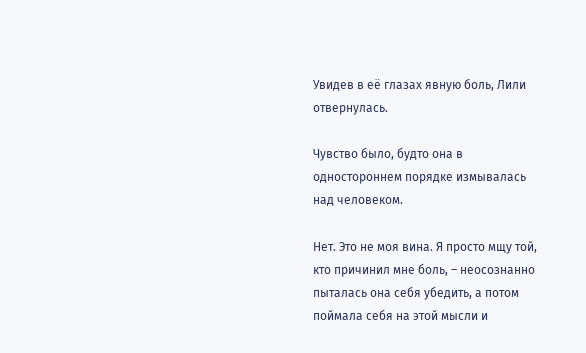Увидев в её глазах явную боль, Лили отвернулась.

Чувство было, будто она в одностороннем порядке измывалась над человеком.

Нет. Это не моя вина. Я просто мщу той, кто причинил мне боль, – неосознанно пыталась она себя убедить, а потом поймала себя на этой мысли и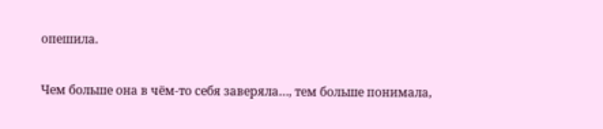опешила.

Чем больше она в чём-то себя заверяла…, тем больше понимала,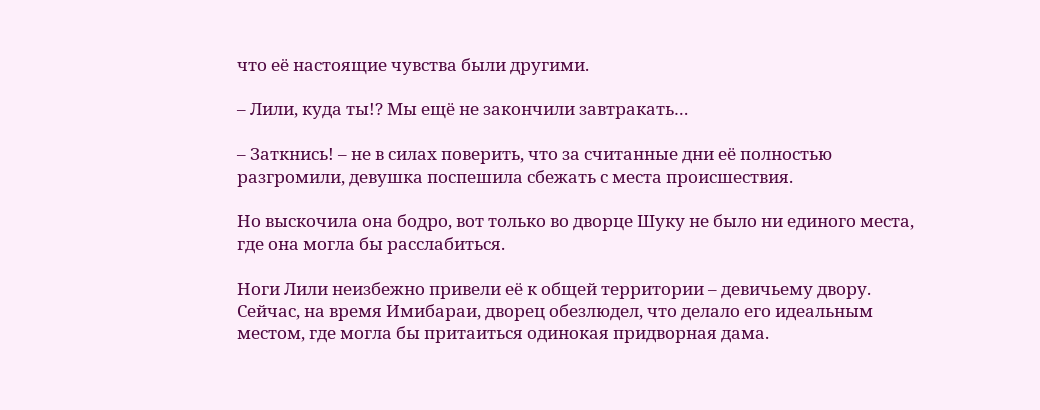что её настоящие чувства были другими.

– Лили, куда ты!? Мы ещё не закончили завтракать…

– Заткнись! – не в силах поверить, что за считанные дни её полностью разгромили, девушка поспешила сбежать с места происшествия.

Но выскочила она бодро, вот только во дворце Шуку не было ни единого места, где она могла бы расслабиться.

Ноги Лили неизбежно привели её к общей территории – девичьему двору. Сейчас, на время Имибараи, дворец обезлюдел, что делало его идеальным местом, где могла бы притаиться одинокая придворная дама.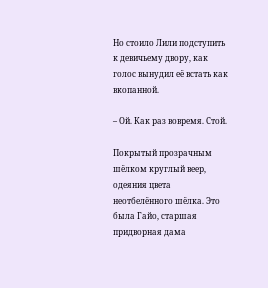Но стоило Лили подступить к девичьему двору, как голос вынудил её встать как вкопанной.

– Ой. Как раз вовремя. Стой.

Покрытый прозрачным шёлком круглый веер, одеяния цвета неотбелённого шёлка. Это была Гайо, старшая придворная дама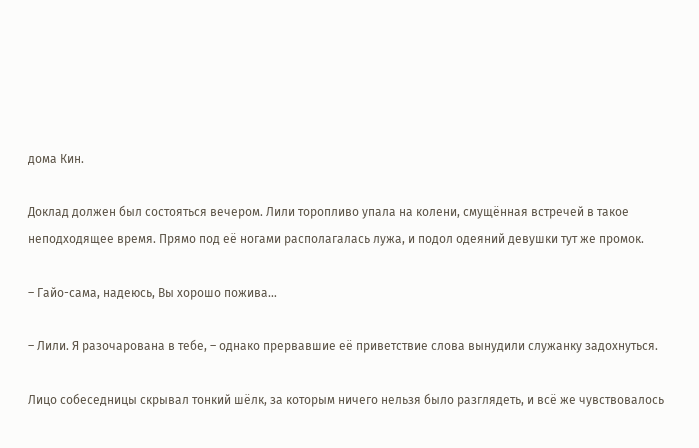дома Кин.

Доклад должен был состояться вечером. Лили торопливо упала на колени, смущённая встречей в такое неподходящее время. Прямо под её ногами располагалась лужа, и подол одеяний девушки тут же промок.

– Гайо-сама, надеюсь, Вы хорошо пожива…

– Лили. Я разочарована в тебе, – однако прервавшие её приветствие слова вынудили служанку задохнуться.

Лицо собеседницы скрывал тонкий шёлк, за которым ничего нельзя было разглядеть, и всё же чувствовалось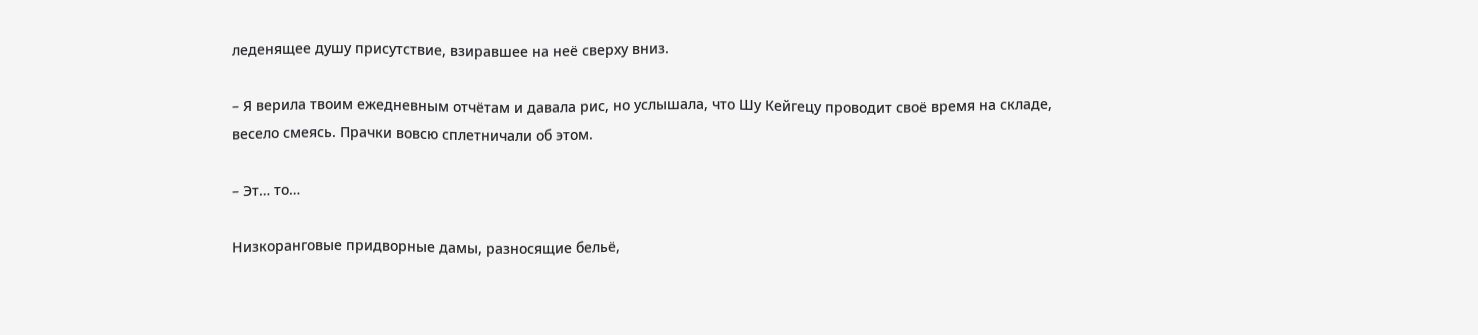леденящее душу присутствие, взиравшее на неё сверху вниз.

– Я верила твоим ежедневным отчётам и давала рис, но услышала, что Шу Кейгецу проводит своё время на складе, весело смеясь. Прачки вовсю сплетничали об этом.

– Эт… то…

Низкоранговые придворные дамы, разносящие бельё,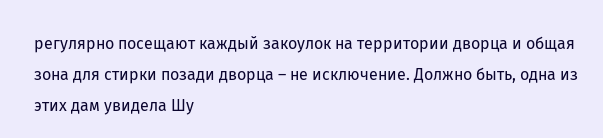регулярно посещают каждый закоулок на территории дворца и общая зона для стирки позади дворца – не исключение. Должно быть, одна из этих дам увидела Шу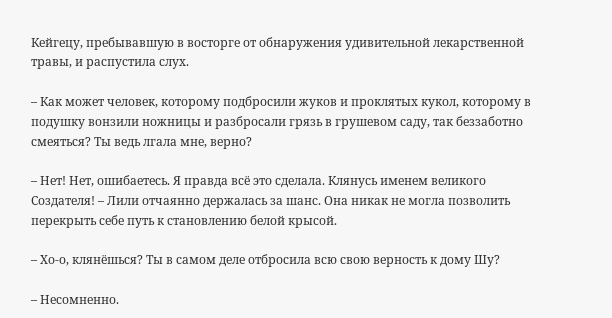Кейгецу, пребывавшую в восторге от обнаружения удивительной лекарственной травы, и распустила слух.

– Как может человек, которому подбросили жуков и проклятых кукол, которому в подушку вонзили ножницы и разбросали грязь в грушевом саду, так беззаботно смеяться? Ты ведь лгала мне, верно?

– Нет! Нет, ошибаетесь. Я правда всё это сделала. Клянусь именем великого Создателя! – Лили отчаянно держалась за шанс. Она никак не могла позволить перекрыть себе путь к становлению белой крысой.

– Хо-о, клянёшься? Ты в самом деле отбросила всю свою верность к дому Шу?

– Несомненно.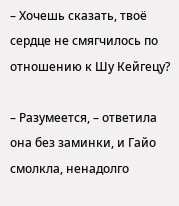– Хочешь сказать, твоё сердце не смягчилось по отношению к Шу Кейгецу?

– Разумеется, – ответила она без заминки, и Гайо смолкла, ненадолго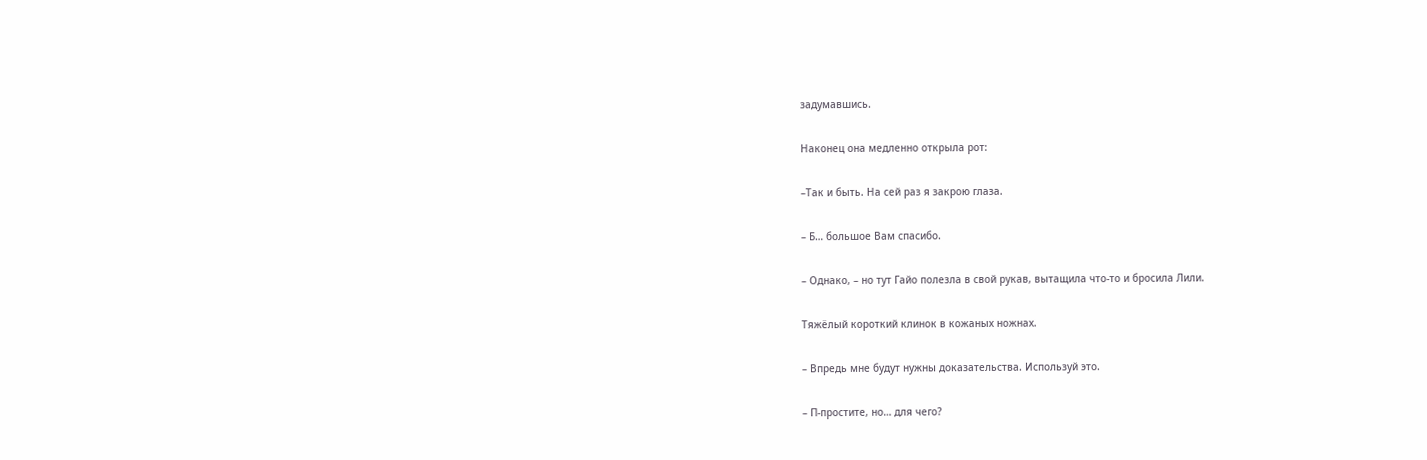задумавшись.

Наконец она медленно открыла рот:

–Так и быть. На сей раз я закрою глаза.

– Б… большое Вам спасибо.

– Однако, – но тут Гайо полезла в свой рукав, вытащила что-то и бросила Лили.

Тяжёлый короткий клинок в кожаных ножнах.

– Впредь мне будут нужны доказательства. Используй это.

– П-простите, но… для чего?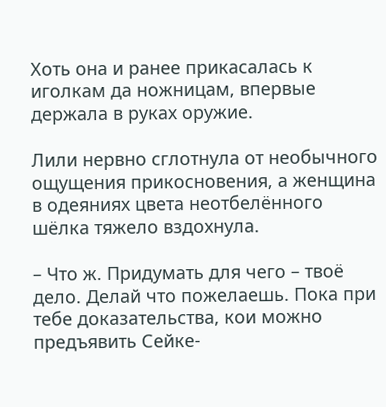Хоть она и ранее прикасалась к иголкам да ножницам, впервые держала в руках оружие.

Лили нервно сглотнула от необычного ощущения прикосновения, а женщина в одеяниях цвета неотбелённого шёлка тяжело вздохнула.

– Что ж. Придумать для чего – твоё дело. Делай что пожелаешь. Пока при тебе доказательства, кои можно предъявить Сейке-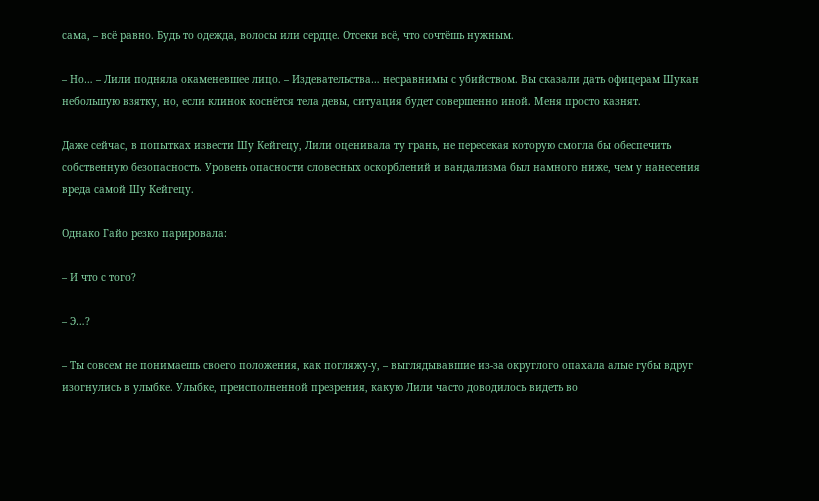сама, – всё равно. Будь то одежда, волосы или сердце. Отсеки всё, что сочтёшь нужным.

– Но… – Лили подняла окаменевшее лицо. – Издевательства… несравнимы с убийством. Вы сказали дать офицерам Шукан небольшую взятку, но, если клинок коснётся тела девы, ситуация будет совершенно иной. Меня просто казнят.

Даже сейчас, в попытках извести Шу Кейгецу, Лили оценивала ту грань, не пересекая которую смогла бы обеспечить собственную безопасность. Уровень опасности словесных оскорблений и вандализма был намного ниже, чем у нанесения вреда самой Шу Кейгецу.

Однако Гайо резко парировала:

– И что с того?

– Э…?

– Ты совсем не понимаешь своего положения, как погляжу-у, – выглядывавшие из-за округлого опахала алые губы вдруг изогнулись в улыбке. Улыбке, преисполненной презрения, какую Лили часто доводилось видеть во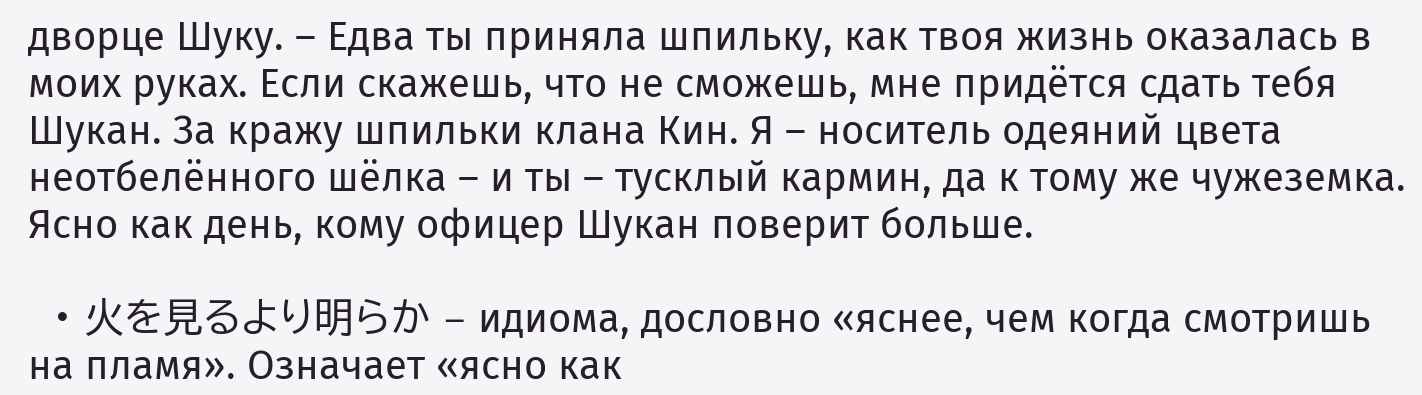дворце Шуку. – Едва ты приняла шпильку, как твоя жизнь оказалась в моих руках. Если скажешь, что не сможешь, мне придётся сдать тебя Шукан. За кражу шпильки клана Кин. Я – носитель одеяний цвета неотбелённого шёлка – и ты – тусклый кармин, да к тому же чужеземка. Ясно как день, кому офицер Шукан поверит больше.

  • 火を見るより明らか – идиома, дословно «яснее, чем когда смотришь на пламя». Означает «ясно как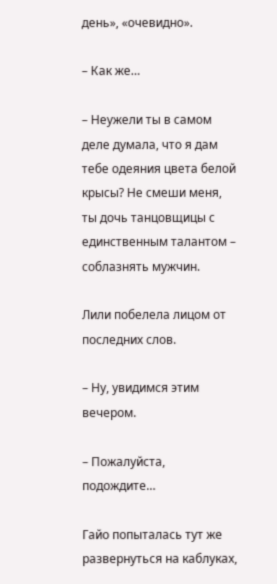день», «очевидно».

– Как же…

– Неужели ты в самом деле думала, что я дам тебе одеяния цвета белой крысы? Не смеши меня, ты дочь танцовщицы с единственным талантом – соблазнять мужчин.

Лили побелела лицом от последних слов.

– Ну, увидимся этим вечером.

– Пожалуйста, подождите…

Гайо попыталась тут же развернуться на каблуках,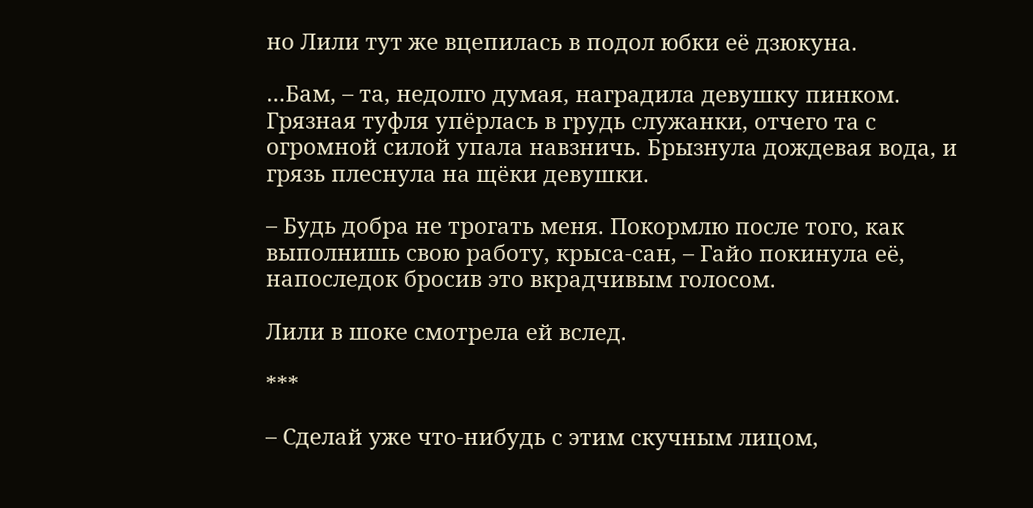но Лили тут же вцепилась в подол юбки её дзюкуна.

…Бам, – та, недолго думая, наградила девушку пинком. Грязная туфля упёрлась в грудь служанки, отчего та с огромной силой упала навзничь. Брызнула дождевая вода, и грязь плеснула на щёки девушки.

– Будь добра не трогать меня. Покормлю после того, как выполнишь свою работу, крыса-сан, – Гайо покинула её, напоследок бросив это вкрадчивым голосом.

Лили в шоке смотрела ей вслед.

***

– Сделай уже что-нибудь с этим скучным лицом,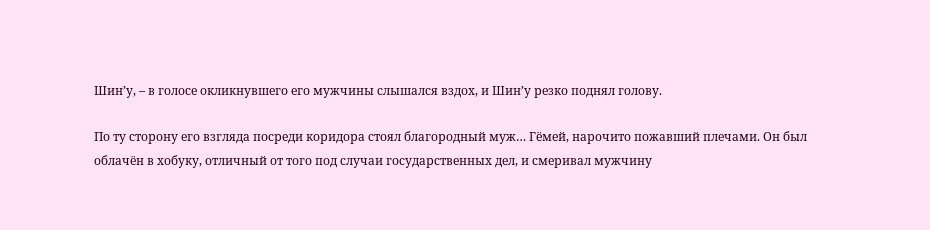Шин’у, – в голосе окликнувшего его мужчины слышался вздох, и Шин’у резко поднял голову.

По ту сторону его взгляда посреди коридора стоял благородный муж… Гёмей, нарочито пожавший плечами. Он был облачён в хобуку, отличный от того под случаи государственных дел, и смеривал мужчину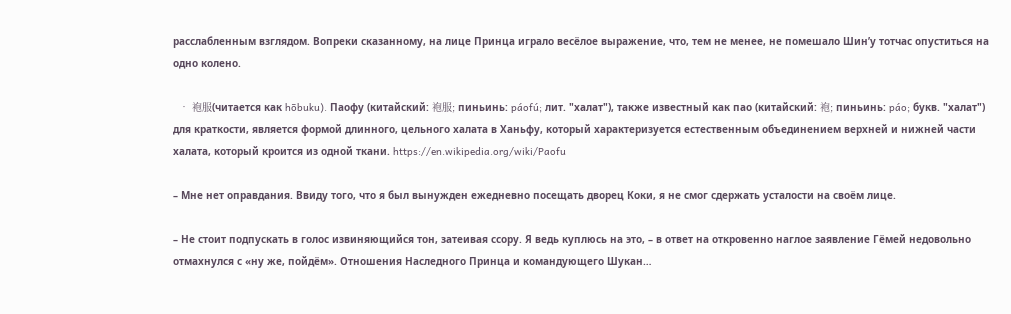расслабленным взглядом. Вопреки сказанному, на лице Принца играло весёлое выражение, что, тем не менее, не помешало Шин’у тотчас опуститься на одно колено.

  • 袍服(читается как hōbuku). Паофу (китайский: 袍服; пиньинь: páofú; лит. "халат"), также известный как пао (китайский: 袍; пиньинь: páo; букв. "халат") для краткости, является формой длинного, цельного халата в Ханьфу, который характеризуется естественным объединением верхней и нижней части халата, который кроится из одной ткани. https://en.wikipedia.org/wiki/Paofu

– Мне нет оправдания. Ввиду того, что я был вынужден ежедневно посещать дворец Коки, я не смог сдержать усталости на своём лице.

– Не стоит подпускать в голос извиняющийся тон, затеивая ссору. Я ведь куплюсь на это, – в ответ на откровенно наглое заявление Гёмей недовольно отмахнулся с «ну же, пойдём». Отношения Наследного Принца и командующего Шукан…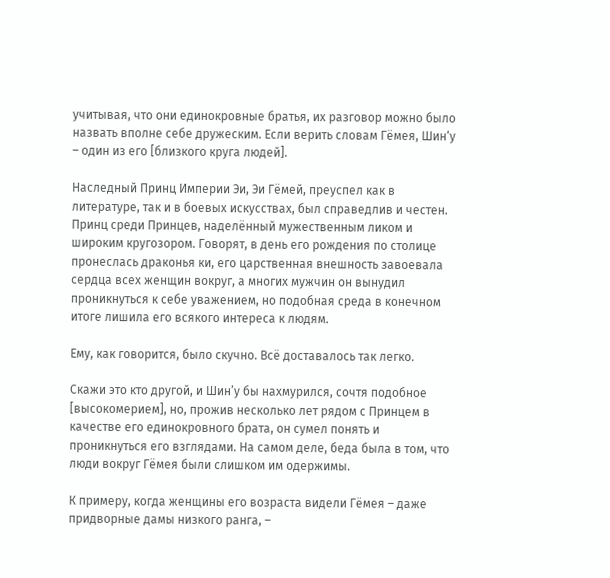учитывая, что они единокровные братья, их разговор можно было назвать вполне себе дружеским. Если верить словам Гёмея, Шин‘у – один из его [близкого круга людей].

Наследный Принц Империи Эи, Эи Гёмей, преуспел как в литературе, так и в боевых искусствах, был справедлив и честен. Принц среди Принцев, наделённый мужественным ликом и широким кругозором. Говорят, в день его рождения по столице пронеслась драконья ки, его царственная внешность завоевала сердца всех женщин вокруг, а многих мужчин он вынудил проникнуться к себе уважением, но подобная среда в конечном итоге лишила его всякого интереса к людям.

Ему, как говорится, было скучно. Всё доставалось так легко.

Скажи это кто другой, и Шин’у бы нахмурился, сочтя подобное [высокомерием], но, прожив несколько лет рядом с Принцем в качестве его единокровного брата, он сумел понять и проникнуться его взглядами. На самом деле, беда была в том, что люди вокруг Гёмея были слишком им одержимы.

К примеру, когда женщины его возраста видели Гёмея – даже придворные дамы низкого ранга, –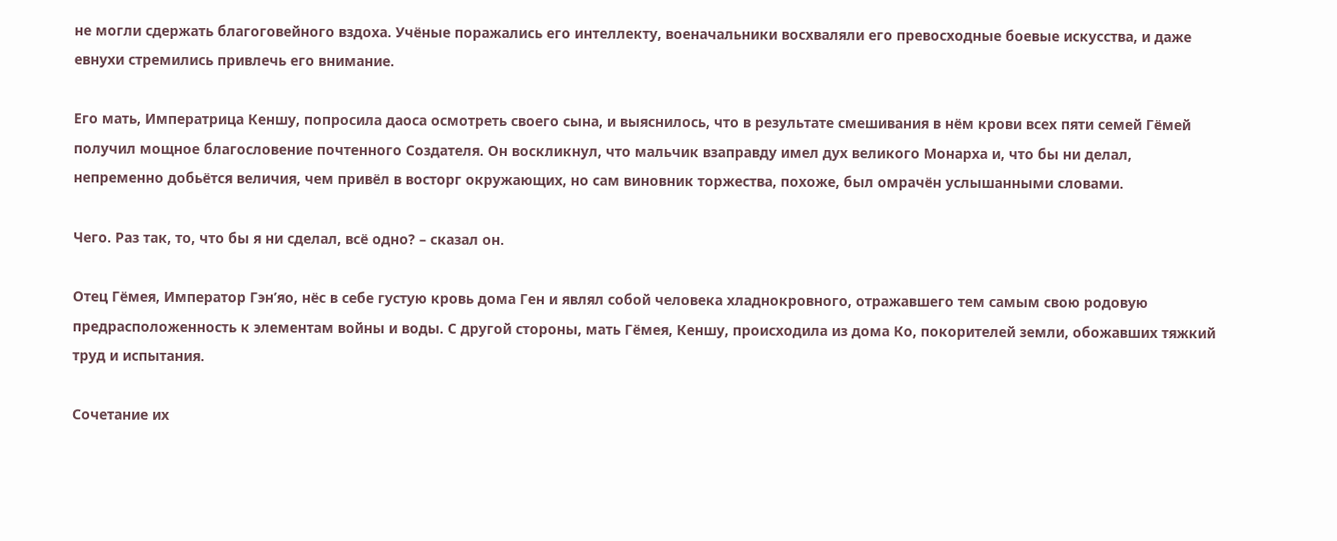не могли сдержать благоговейного вздоха. Учёные поражались его интеллекту, военачальники восхваляли его превосходные боевые искусства, и даже евнухи стремились привлечь его внимание.

Его мать, Императрица Кеншу, попросила даоса осмотреть своего сына, и выяснилось, что в результате смешивания в нём крови всех пяти семей Гёмей получил мощное благословение почтенного Создателя. Он воскликнул, что мальчик взаправду имел дух великого Монарха и, что бы ни делал, непременно добьётся величия, чем привёл в восторг окружающих, но сам виновник торжества, похоже, был омрачён услышанными словами.

Чего. Раз так, то, что бы я ни сделал, всё одно? – сказал он.

Отец Гёмея, Император Гэн’яо, нёс в себе густую кровь дома Ген и являл собой человека хладнокровного, отражавшего тем самым свою родовую предрасположенность к элементам войны и воды. С другой стороны, мать Гёмея, Кеншу, происходила из дома Ко, покорителей земли, обожавших тяжкий труд и испытания.

Сочетание их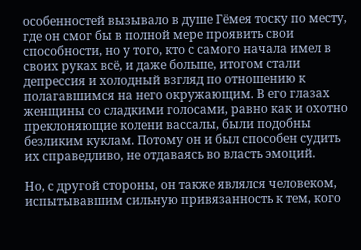особенностей вызывало в душе Гёмея тоску по месту, где он смог бы в полной мере проявить свои способности, но у того, кто с самого начала имел в своих руках всё, и даже больше, итогом стали депрессия и холодный взгляд по отношению к полагавшимся на него окружающим. В его глазах женщины со сладкими голосами, равно как и охотно преклоняющие колени вассалы, были подобны безликим куклам. Потому он и был способен судить их справедливо, не отдаваясь во власть эмоций.

Но, с другой стороны, он также являлся человеком, испытывавшим сильную привязанность к тем, кого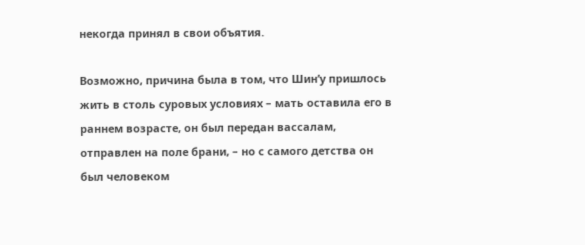некогда принял в свои объятия.

Возможно, причина была в том, что Шин’у пришлось жить в столь суровых условиях – мать оставила его в раннем возрасте, он был передан вассалам, отправлен на поле брани, – но с самого детства он был человеком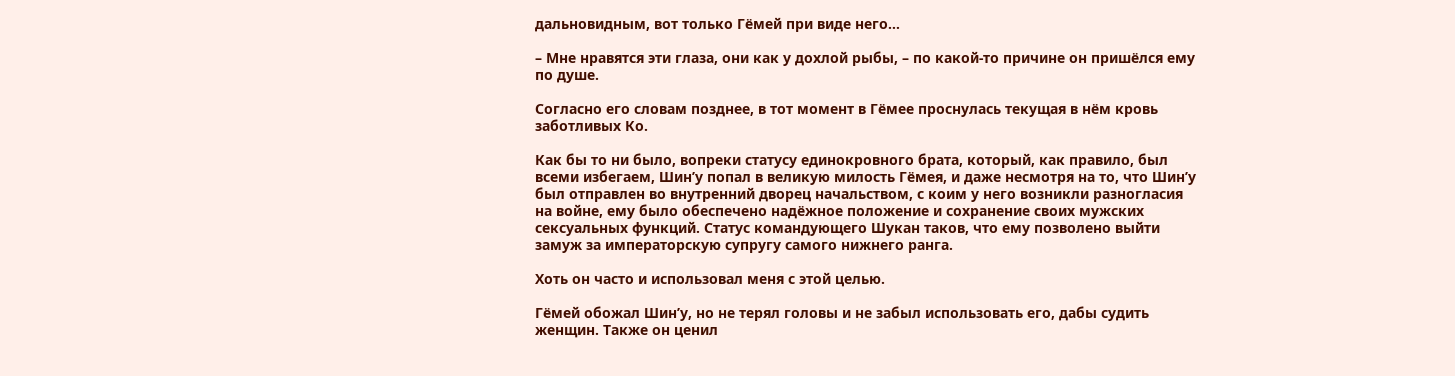дальновидным, вот только Гёмей при виде него…

– Мне нравятся эти глаза, они как у дохлой рыбы, – по какой-то причине он пришёлся ему по душе.

Согласно его словам позднее, в тот момент в Гёмее проснулась текущая в нём кровь заботливых Ко.

Как бы то ни было, вопреки статусу единокровного брата, который, как правило, был всеми избегаем, Шин’у попал в великую милость Гёмея, и даже несмотря на то, что Шин’у был отправлен во внутренний дворец начальством, с коим у него возникли разногласия на войне, ему было обеспечено надёжное положение и сохранение своих мужских сексуальных функций. Статус командующего Шукан таков, что ему позволено выйти замуж за императорскую супругу самого нижнего ранга.

Хоть он часто и использовал меня с этой целью.

Гёмей обожал Шин’у, но не терял головы и не забыл использовать его, дабы судить женщин. Также он ценил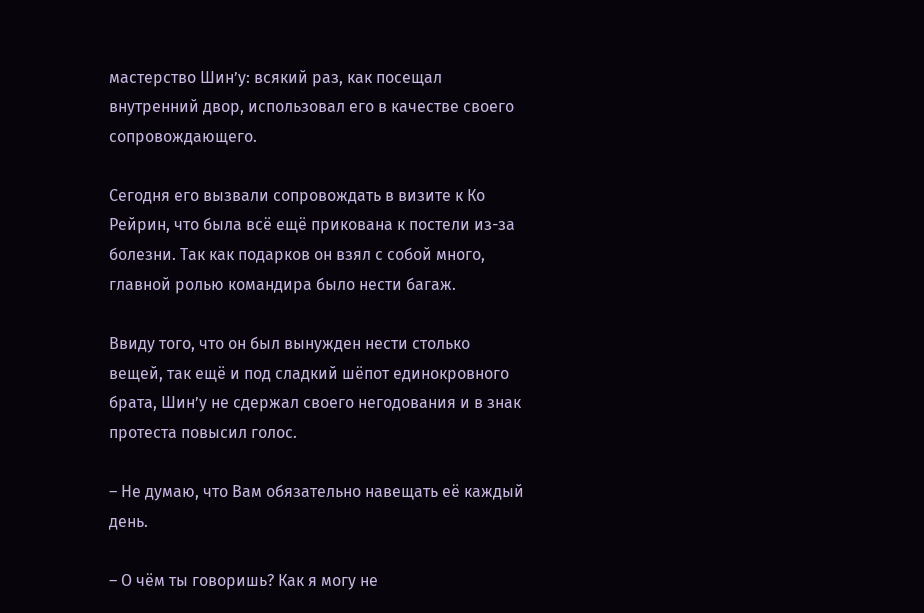мастерство Шин’у: всякий раз, как посещал внутренний двор, использовал его в качестве своего сопровождающего.

Сегодня его вызвали сопровождать в визите к Ко Рейрин, что была всё ещё прикована к постели из-за болезни. Так как подарков он взял с собой много, главной ролью командира было нести багаж.

Ввиду того, что он был вынужден нести столько вещей, так ещё и под сладкий шёпот единокровного брата, Шин’у не сдержал своего негодования и в знак протеста повысил голос.

– Не думаю, что Вам обязательно навещать её каждый день.

– О чём ты говоришь? Как я могу не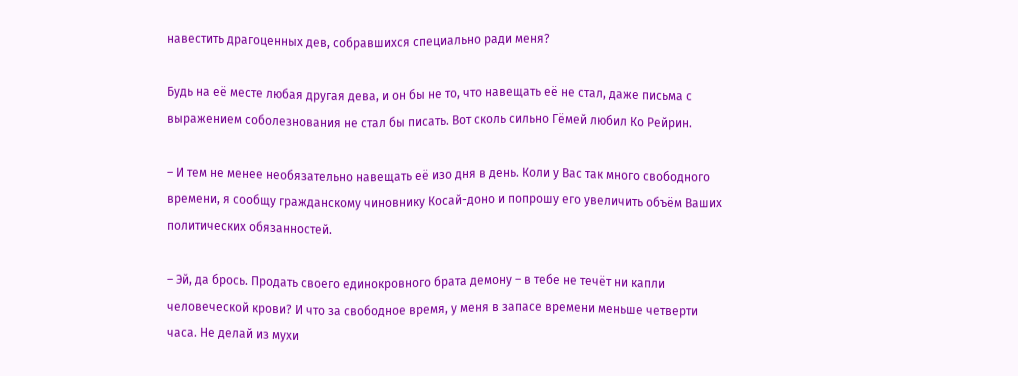навестить драгоценных дев, собравшихся специально ради меня?

Будь на её месте любая другая дева, и он бы не то, что навещать её не стал, даже письма с выражением соболезнования не стал бы писать. Вот сколь сильно Гёмей любил Ко Рейрин.

– И тем не менее необязательно навещать её изо дня в день. Коли у Вас так много свободного времени, я сообщу гражданскому чиновнику Косай-доно и попрошу его увеличить объём Ваших политических обязанностей.

– Эй, да брось. Продать своего единокровного брата демону – в тебе не течёт ни капли человеческой крови? И что за свободное время, у меня в запасе времени меньше четверти часа. Не делай из мухи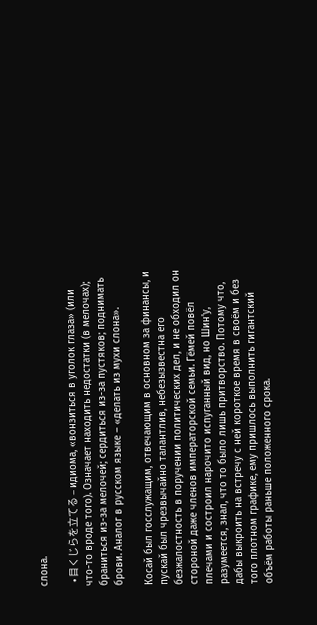слона.

  • 目くじらを立てる – идиома, «вонзиться в уголок глаза» (или что-то вроде того). Означает находить недостатки (в мелочах); браниться из-за мелочей; сердиться из-за пустяков; поднимать брови. Аналог в русском языке – «делать из мухи слона».

Косай был госслужащим, отвечающим в основном за финансы, и пускай был чрезвычайно талантлив, небезызвестна его безжалостность в поручении политических дел, и не обходил он стороной даже членов императорской семьи. Гёмей повёл плечами и состроил нарочито испуганный вид, но Шин’у, разумеется, знал, что то было лишь притворство. Потому что, дабы выкроить на встречу с ней короткое время в своём и без того плотном графике, ему пришлось выполнить гигантский объём работы раньше положенного срока.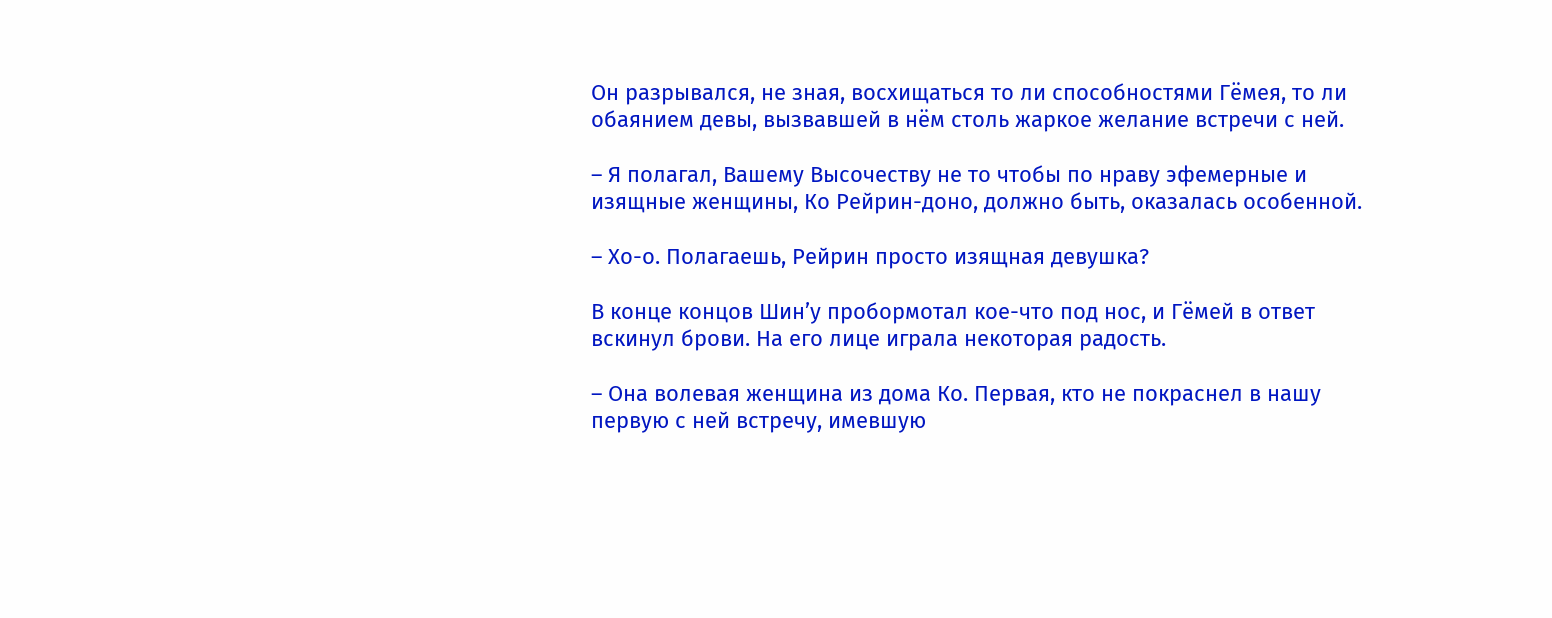Он разрывался, не зная, восхищаться то ли способностями Гёмея, то ли обаянием девы, вызвавшей в нём столь жаркое желание встречи с ней.

– Я полагал, Вашему Высочеству не то чтобы по нраву эфемерные и изящные женщины, Ко Рейрин-доно, должно быть, оказалась особенной.

– Хо-о. Полагаешь, Рейрин просто изящная девушка?

В конце концов Шин’у пробормотал кое-что под нос, и Гёмей в ответ вскинул брови. На его лице играла некоторая радость.

– Она волевая женщина из дома Ко. Первая, кто не покраснел в нашу первую с ней встречу, имевшую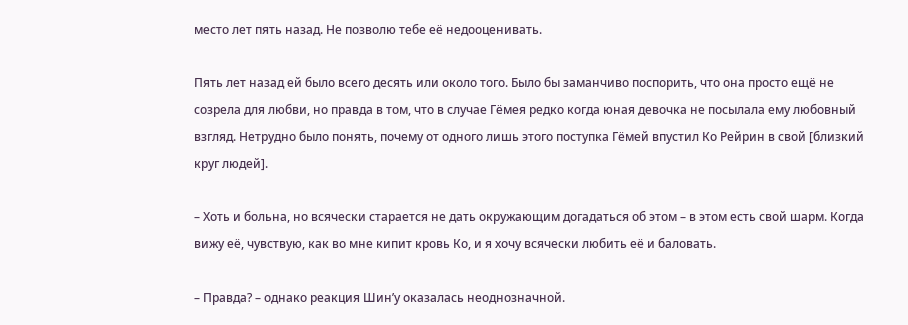место лет пять назад. Не позволю тебе её недооценивать.

Пять лет назад ей было всего десять или около того. Было бы заманчиво поспорить, что она просто ещё не созрела для любви, но правда в том, что в случае Гёмея редко когда юная девочка не посылала ему любовный взгляд. Нетрудно было понять, почему от одного лишь этого поступка Гёмей впустил Ко Рейрин в свой [близкий круг людей].

– Хоть и больна, но всячески старается не дать окружающим догадаться об этом – в этом есть свой шарм. Когда вижу её, чувствую, как во мне кипит кровь Ко, и я хочу всячески любить её и баловать.

– Правда? – однако реакция Шин’у оказалась неоднозначной.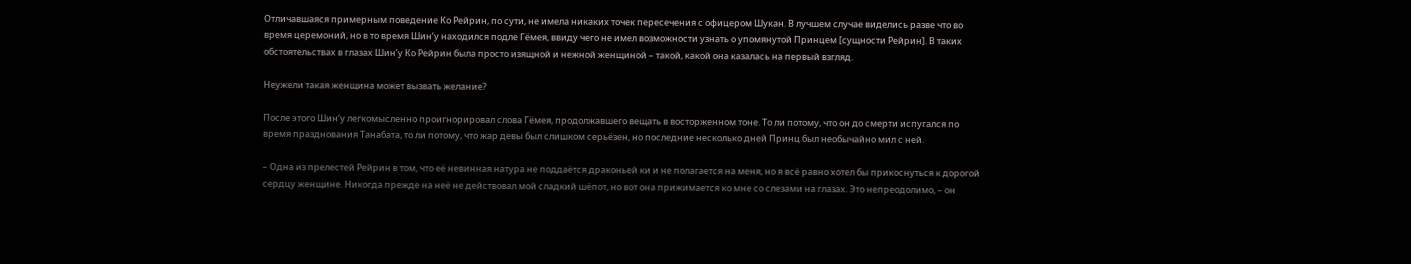Отличавшаяся примерным поведение Ко Рейрин, по сути, не имела никаких точек пересечения с офицером Шукан. В лучшем случае виделись разве что во время церемоний, но в то время Шин’у находился подле Гёмея, ввиду чего не имел возможности узнать о упомянутой Принцем [сущности Рейрин]. В таких обстоятельствах в глазах Шин’у Ко Рейрин была просто изящной и нежной женщиной – такой, какой она казалась на первый взгляд.

Неужели такая женщина может вызвать желание?

После этого Шин‘у легкомысленно проигнорировал слова Гёмея, продолжавшего вещать в восторженном тоне. То ли потому, что он до смерти испугался по время празднования Танабата, то ли потому, что жар девы был слишком серьёзен, но последние несколько дней Принц был необычайно мил с ней.

– Одна из прелестей Рейрин в том, что её невинная натура не поддаётся драконьей ки и не полагается на меня, но я всё равно хотел бы прикоснуться к дорогой сердцу женщине. Никогда прежде на неё не действовал мой сладкий шёпот, но вот она прижимается ко мне со слезами на глазах. Это непреодолимо, – он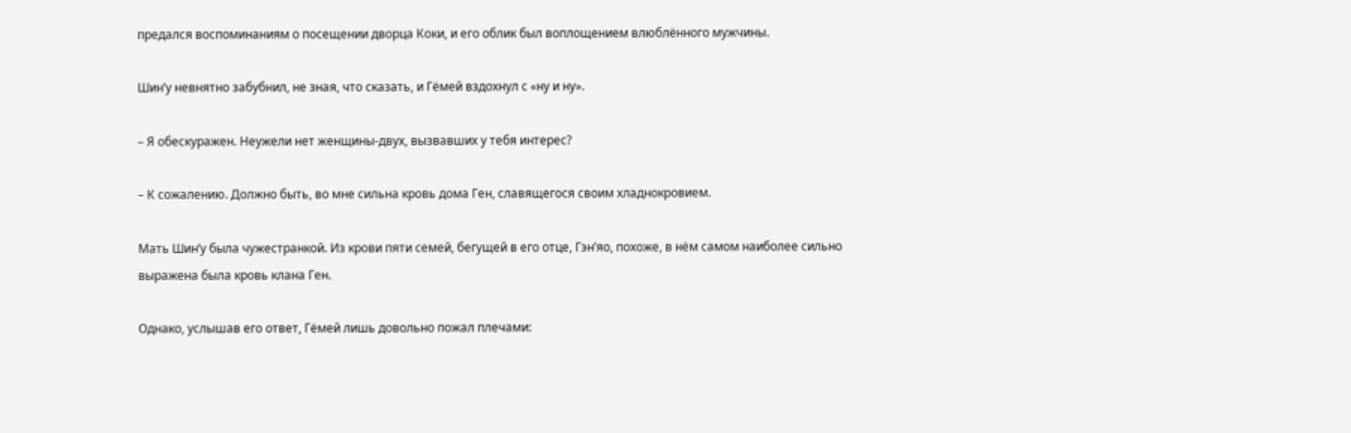предался воспоминаниям о посещении дворца Коки, и его облик был воплощением влюблённого мужчины.

Шин’у невнятно забубнил, не зная, что сказать, и Гёмей вздохнул с «ну и ну».

– Я обескуражен. Неужели нет женщины-двух, вызвавших у тебя интерес?

– К сожалению. Должно быть, во мне сильна кровь дома Ген, славящегося своим хладнокровием.

Мать Шин’у была чужестранкой. Из крови пяти семей, бегущей в его отце, Гэн’яо, похоже, в нём самом наиболее сильно выражена была кровь клана Ген.

Однако, услышав его ответ, Гёмей лишь довольно пожал плечами: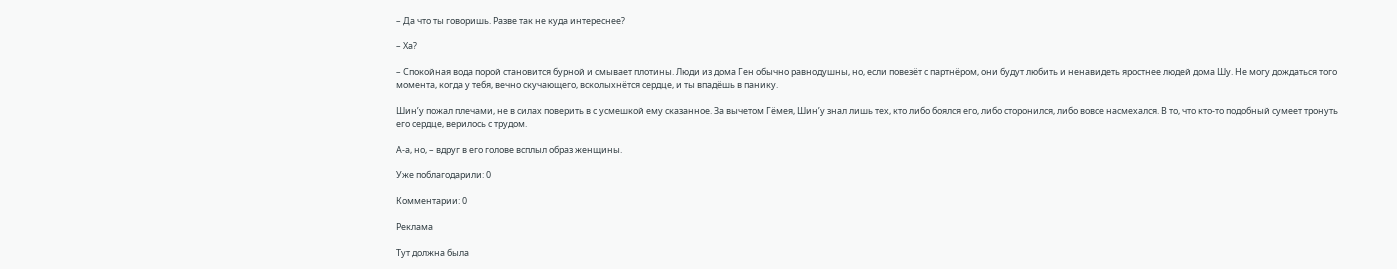– Да что ты говоришь. Разве так не куда интереснее?

– Ха?

– Спокойная вода порой становится бурной и смывает плотины. Люди из дома Ген обычно равнодушны, но, если повезёт с партнёром, они будут любить и ненавидеть яростнее людей дома Шу. Не могу дождаться того момента, когда у тебя, вечно скучающего, всколыхнётся сердце, и ты впадёшь в панику.

Шин’у пожал плечами, не в силах поверить в с усмешкой ему сказанное. За вычетом Гёмея, Шин’у знал лишь тех, кто либо боялся его, либо сторонился, либо вовсе насмехался. В то, что кто-то подобный сумеет тронуть его сердце, верилось с трудом.

А-а, но, – вдруг в его голове всплыл образ женщины.

Уже поблагодарили: 0

Комментарии: 0

Реклама

Тут должна была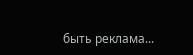быть реклама...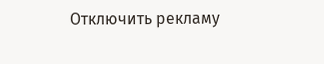Отключить рекламу